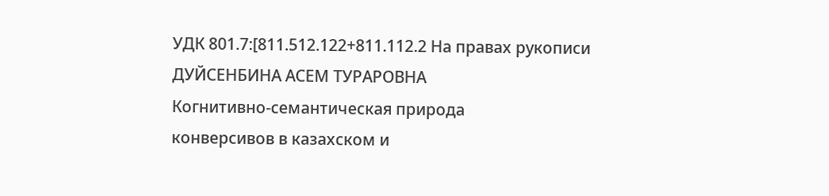УДК 801.7:[811.512.122+811.112.2 На правах рукописи
ДУЙСЕНБИНА АСЕМ ТУРАРОВНА
Когнитивно-семантическая природа
конверсивов в казахском и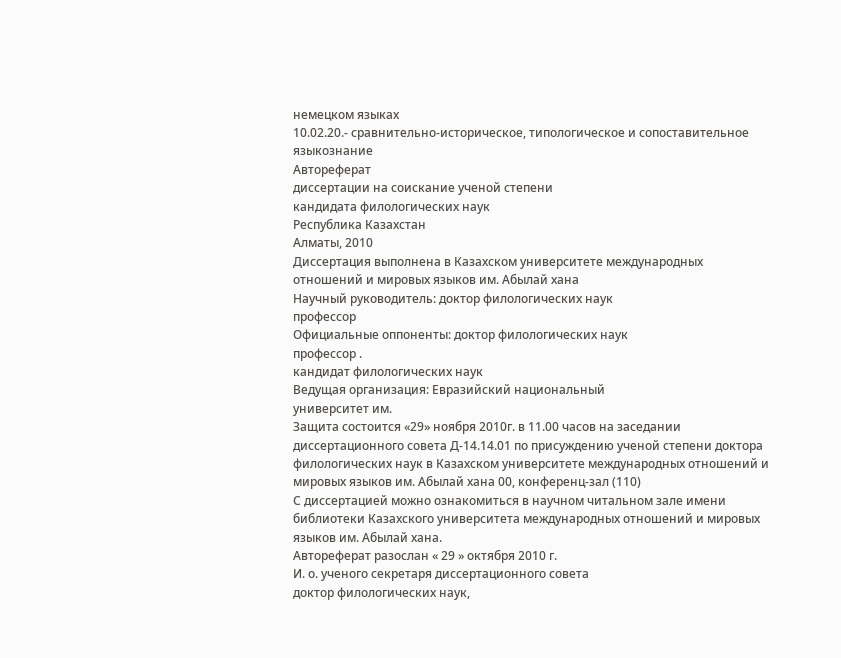немецком языках
10.02.20.- сравнительно-историческое, типологическое и сопоставительное языкознание
Автореферат
диссертации на соискание ученой степени
кандидата филологических наук
Республика Казахстан
Алматы, 2010
Диссертация выполнена в Казахском университете международных отношений и мировых языков им. Абылай хана
Научный руководитель: доктор филологических наук
профессор
Официальные оппоненты: доктор филологических наук
профессор .
кандидат филологических наук
Ведущая организация: Евразийский национальный
университет им.
Защита состоится «29» ноября 2010г. в 11.00 часов на заседании диссертационного совета Д-14.14.01 по присуждению ученой степени доктора филологических наук в Казахском университете международных отношений и мировых языков им. Абылай хана 00, конференц-зал (110)
С диссертацией можно ознакомиться в научном читальном зале имени библиотеки Казахского университета международных отношений и мировых языков им. Абылай хана.
Автореферат разослан « 29 » октября 2010 г.
И. о. ученого секретаря диссертационного совета
доктор филологических наук,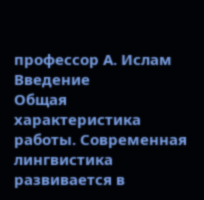профессор А. Ислам
Введение
Общая характеристика работы. Современная лингвистика развивается в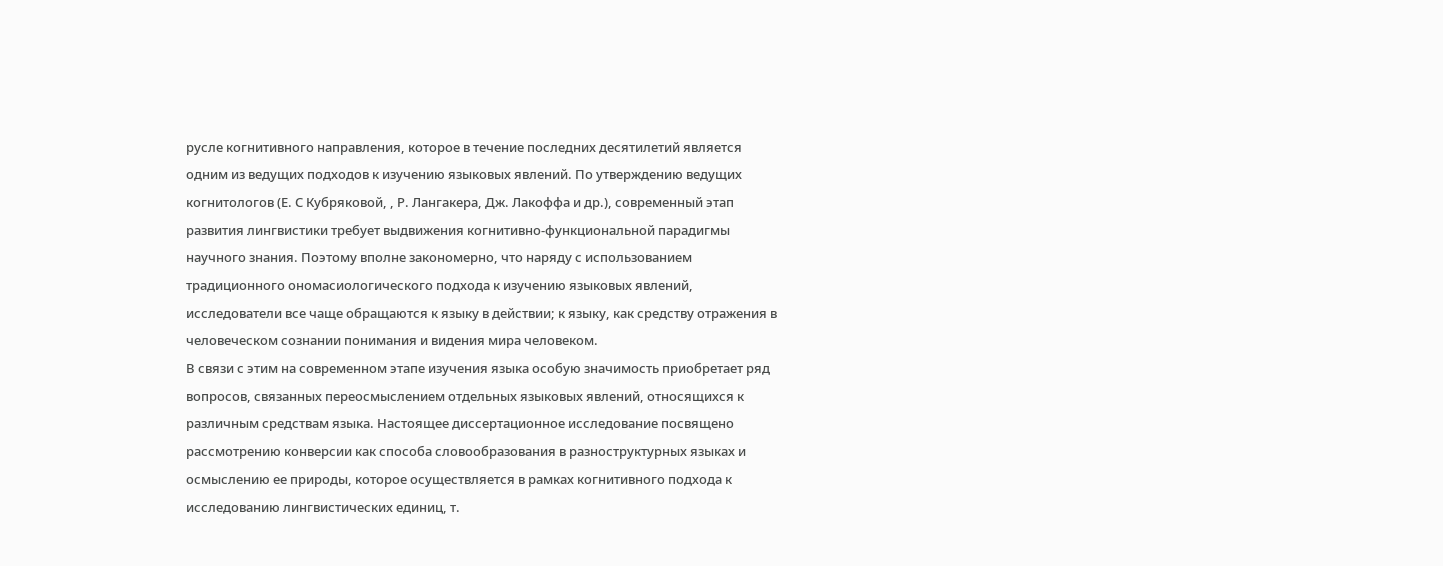русле когнитивного направления, которое в течение последних десятилетий является одним из ведущих подходов к изучению языковых явлений. По утверждению ведущих когнитологов (Е. С Кубряковой, , Р. Лангакера, Дж. Лакоффа и др.), современный этап развития лингвистики требует выдвижения когнитивно-функциональной парадигмы научного знания. Поэтому вполне закономерно, что наряду с использованием традиционного ономасиологического подхода к изучению языковых явлений, исследователи все чаще обращаются к языку в действии; к языку, как средству отражения в человеческом сознании понимания и видения мира человеком.
В связи с этим на современном этапе изучения языка особую значимость приобретает ряд вопросов, связанных переосмыслением отдельных языковых явлений, относящихся к различным средствам языка. Настоящее диссертационное исследование посвящено рассмотрению конверсии как способа словообразования в разноструктурных языках и осмыслению ее природы, которое осуществляется в рамках когнитивного подхода к исследованию лингвистических единиц, т.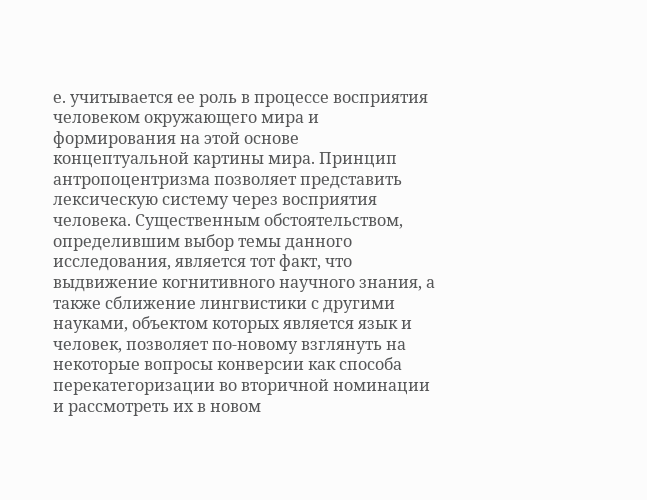е. учитывается ее роль в процессе восприятия человеком окружающего мира и формирования на этой основе концептуальной картины мира. Принцип антропоцентризма позволяет представить лексическую систему через восприятия человека. Существенным обстоятельством, определившим выбор темы данного исследования, является тот факт, что выдвижение когнитивного научного знания, а также сближение лингвистики с другими науками, объектом которых является язык и человек, позволяет по-новому взглянуть на некоторые вопросы конверсии как способа перекатегоризации во вторичной номинации и рассмотреть их в новом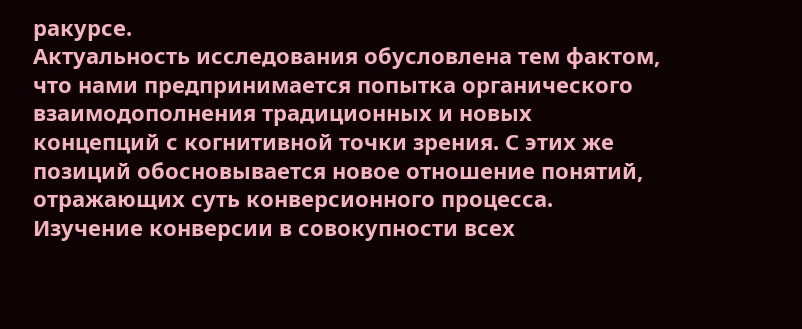ракурсе.
Актуальность исследования обусловлена тем фактом, что нами предпринимается попытка органического взаимодополнения традиционных и новых концепций с когнитивной точки зрения. С этих же позиций обосновывается новое отношение понятий, отражающих суть конверсионного процесса. Изучение конверсии в совокупности всех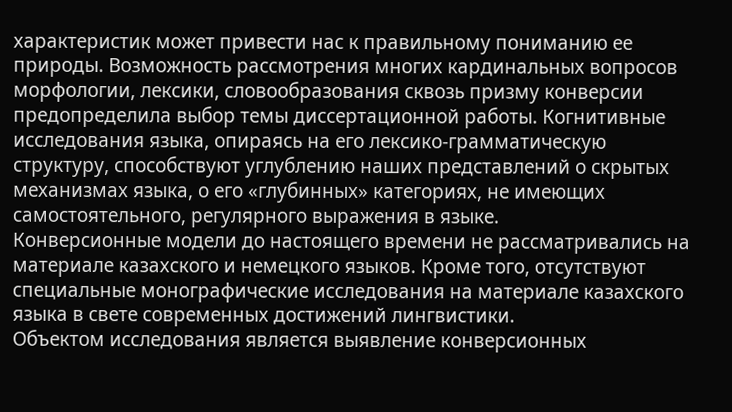характеристик может привести нас к правильному пониманию ее природы. Возможность рассмотрения многих кардинальных вопросов морфологии, лексики, словообразования сквозь призму конверсии предопределила выбор темы диссертационной работы. Когнитивные исследования языка, опираясь на его лексико-грамматическую структуру, способствуют углублению наших представлений о скрытых механизмах языка, о его «глубинных» категориях, не имеющих самостоятельного, регулярного выражения в языке.
Конверсионные модели до настоящего времени не рассматривались на материале казахского и немецкого языков. Кроме того, отсутствуют специальные монографические исследования на материале казахского языка в свете современных достижений лингвистики.
Объектом исследования является выявление конверсионных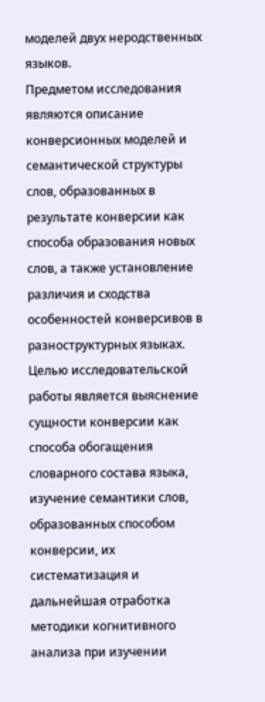моделей двух неродственных языков.
Предметом исследования являются описание конверсионных моделей и семантической структуры слов, образованных в результате конверсии как способа образования новых слов, а также установление различия и сходства особенностей конверсивов в разноструктурных языках.
Целью исследовательской работы является выяснение сущности конверсии как способа обогащения словарного состава языка, изучение семантики слов, образованных способом конверсии, их систематизация и дальнейшая отработка методики когнитивного анализа при изучении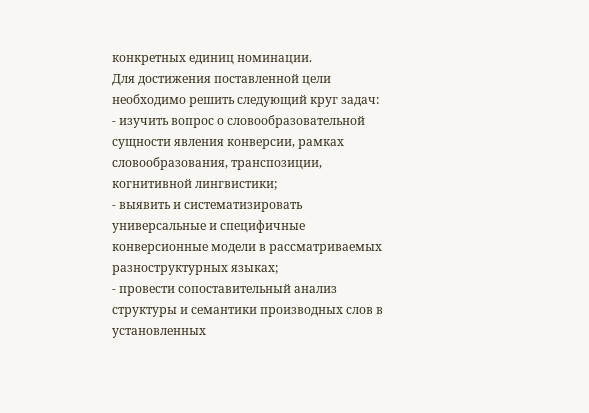конкретных единиц номинации.
Для достижения поставленной цели необходимо решить следующий круг задач:
- изучить вопрос о словообразовательной сущности явления конверсии, рамках словообразования, транспозиции, когнитивной лингвистики;
- выявить и систематизировать универсальные и специфичные конверсионные модели в рассматриваемых разноструктурных языках;
- провести сопоставительный анализ структуры и семантики производных слов в установленных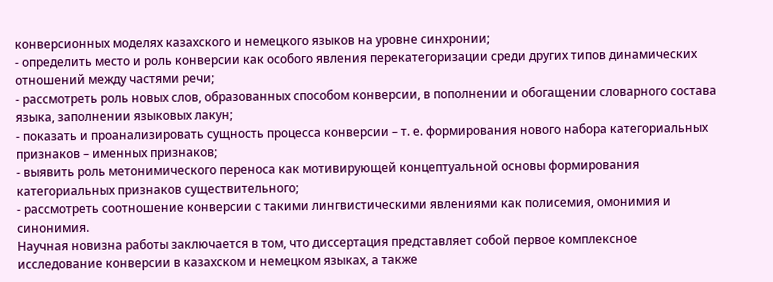конверсионных моделях казахского и немецкого языков на уровне синхронии;
- определить место и роль конверсии как особого явления перекатегоризации среди других типов динамических отношений между частями речи;
- рассмотреть роль новых слов, образованных способом конверсии, в пополнении и обогащении словарного состава языка, заполнении языковых лакун;
- показать и проанализировать сущность процесса конверсии – т. е. формирования нового набора категориальных признаков – именных признаков;
- выявить роль метонимического переноса как мотивирующей концептуальной основы формирования категориальных признаков существительного;
- рассмотреть соотношение конверсии с такими лингвистическими явлениями как полисемия, омонимия и синонимия.
Научная новизна работы заключается в том, что диссертация представляет собой первое комплексное исследование конверсии в казахском и немецком языках, а также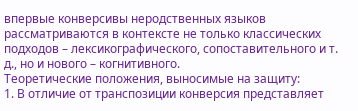впервые конверсивы неродственных языков рассматриваются в контексте не только классических подходов – лексикографического, сопоставительного и т. д., но и нового – когнитивного.
Теоретические положения, выносимые на защиту:
1. В отличие от транспозиции конверсия представляет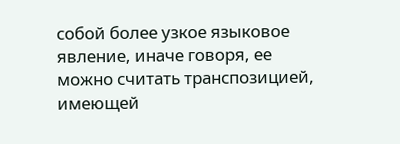собой более узкое языковое явление, иначе говоря, ее можно считать транспозицией, имеющей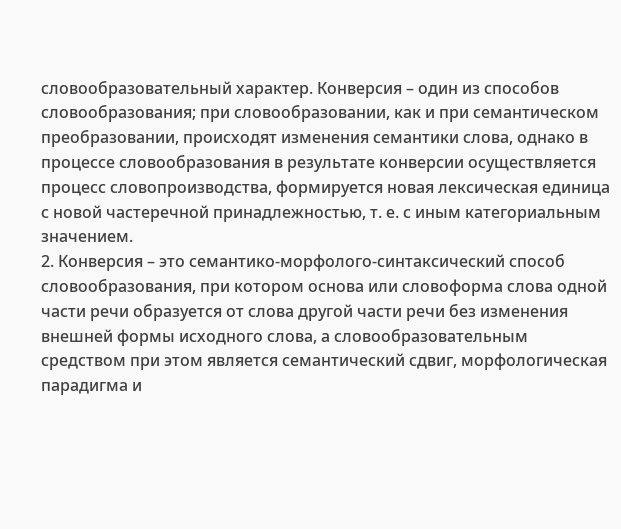словообразовательный характер. Конверсия – один из способов словообразования; при словообразовании, как и при семантическом преобразовании, происходят изменения семантики слова, однако в процессе словообразования в результате конверсии осуществляется процесс словопроизводства, формируется новая лексическая единица с новой частеречной принадлежностью, т. е. с иным категориальным значением.
2. Конверсия – это семантико-морфолого-синтаксический способ словообразования, при котором основа или словоформа слова одной части речи образуется от слова другой части речи без изменения внешней формы исходного слова, а словообразовательным средством при этом является семантический сдвиг, морфологическая парадигма и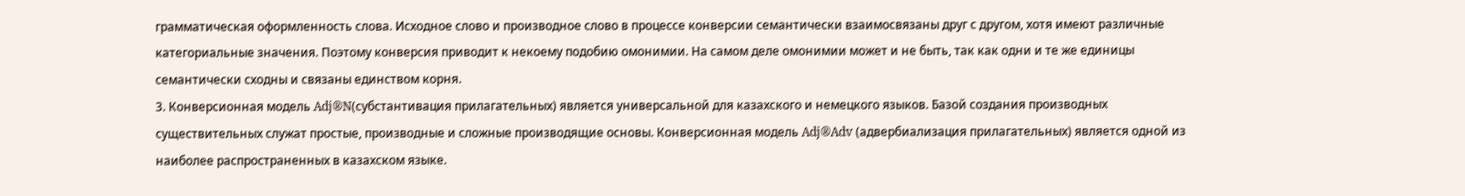грамматическая оформленность слова. Исходное слово и производное слово в процессе конверсии семантически взаимосвязаны друг с другом, хотя имеют различные категориальные значения. Поэтому конверсия приводит к некоему подобию омонимии. На самом деле омонимии может и не быть, так как одни и те же единицы семантически сходны и связаны единством корня.
3. Конверсионная модель Adj®N(субстантивация прилагательных) является универсальной для казахского и немецкого языков. Базой создания производных существительных служат простые, производные и сложные производящие основы. Конверсионная модель Adj®Adv (адвербиализация прилагательных) является одной из наиболее распространенных в казахском языке.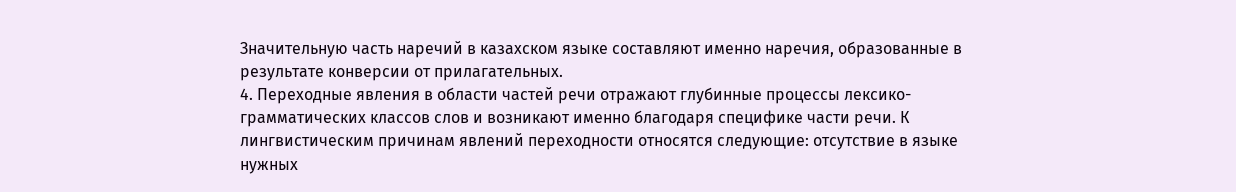Значительную часть наречий в казахском языке составляют именно наречия, образованные в результате конверсии от прилагательных.
4. Переходные явления в области частей речи отражают глубинные процессы лексико-грамматических классов слов и возникают именно благодаря специфике части речи. К лингвистическим причинам явлений переходности относятся следующие: отсутствие в языке нужных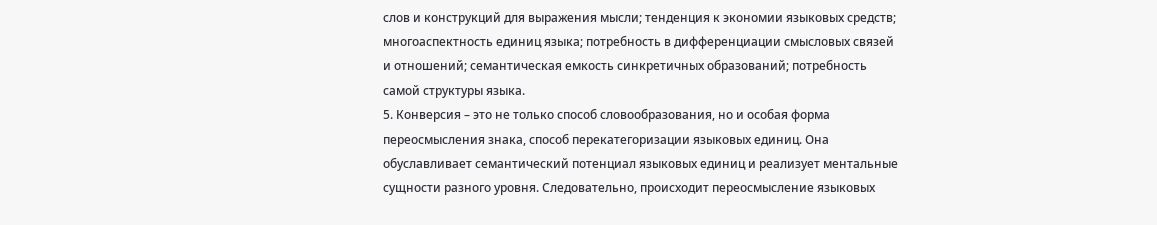слов и конструкций для выражения мысли; тенденция к экономии языковых средств; многоаспектность единиц языка; потребность в дифференциации смысловых связей и отношений; семантическая емкость синкретичных образований; потребность самой структуры языка.
5. Конверсия – это не только способ словообразования, но и особая форма переосмысления знака, способ перекатегоризации языковых единиц. Она обуславливает семантический потенциал языковых единиц и реализует ментальные сущности разного уровня. Следовательно, происходит переосмысление языковых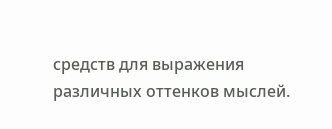средств для выражения различных оттенков мыслей.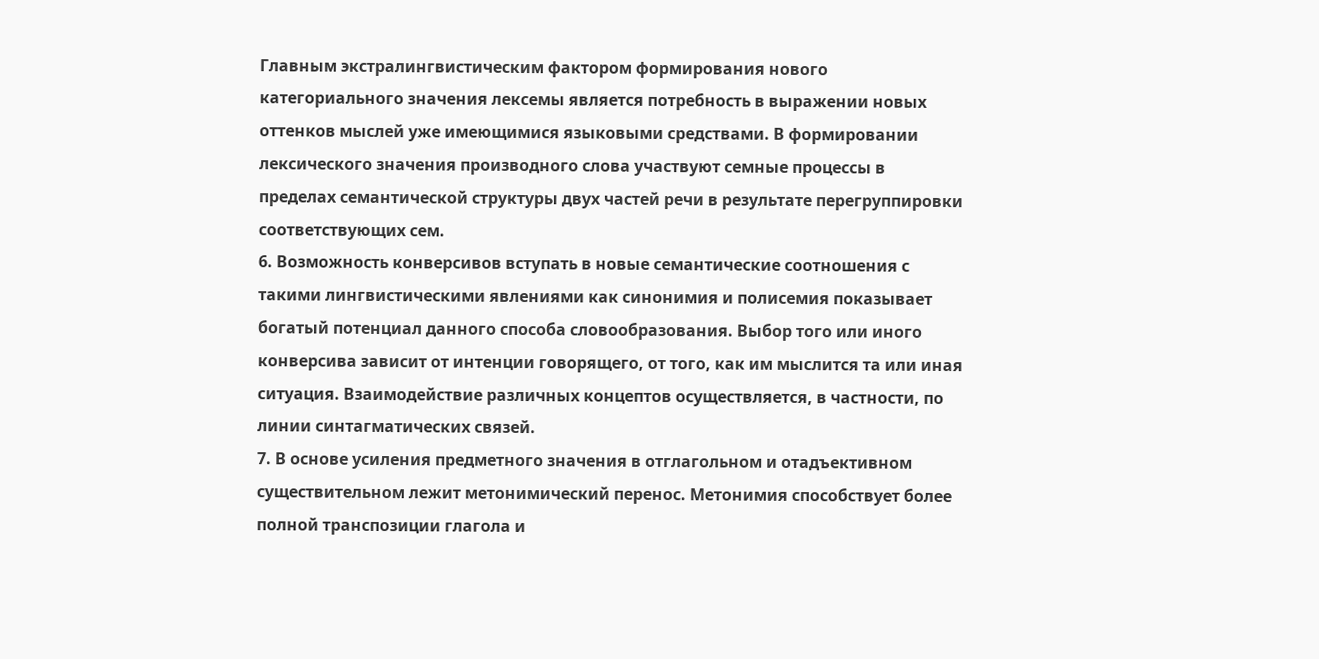Главным экстралингвистическим фактором формирования нового категориального значения лексемы является потребность в выражении новых оттенков мыслей уже имеющимися языковыми средствами. В формировании лексического значения производного слова участвуют семные процессы в пределах семантической структуры двух частей речи в результате перегруппировки соответствующих сем.
6. Возможность конверсивов вступать в новые семантические соотношения с такими лингвистическими явлениями как синонимия и полисемия показывает богатый потенциал данного способа словообразования. Выбор того или иного конверсива зависит от интенции говорящего, от того, как им мыслится та или иная ситуация. Взаимодействие различных концептов осуществляется, в частности, по линии синтагматических связей.
7. В основе усиления предметного значения в отглагольном и отадъективном существительном лежит метонимический перенос. Метонимия способствует более полной транспозиции глагола и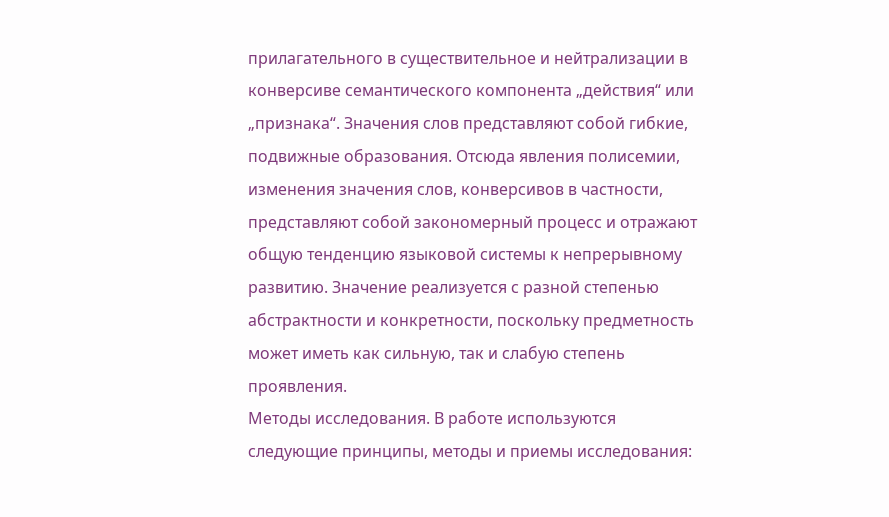прилагательного в существительное и нейтрализации в конверсиве семантического компонента „действия“ или „признака“. Значения слов представляют собой гибкие, подвижные образования. Отсюда явления полисемии, изменения значения слов, конверсивов в частности, представляют собой закономерный процесс и отражают общую тенденцию языковой системы к непрерывному развитию. Значение реализуется с разной степенью абстрактности и конкретности, поскольку предметность может иметь как сильную, так и слабую степень проявления.
Методы исследования. В работе используются следующие принципы, методы и приемы исследования: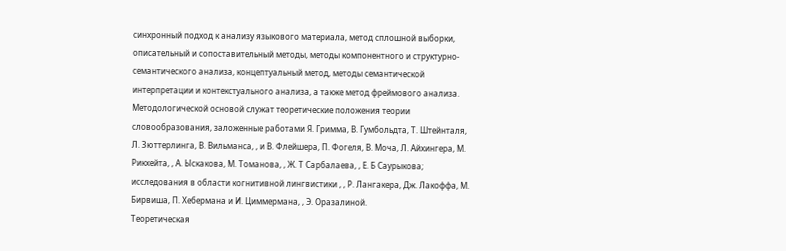синхронный подход к анализу языкового материала, метод сплошной выборки, описательный и сопоставительный методы, методы компонентного и структурно-семантического анализа, концептуальный метод, методы семантической интерпретации и контекстуального анализа, а также метод фреймового анализа.
Методологической основой служат теоретические положения теории словообразования, заложенные работами Я. Гримма, В. Гумбольдта, Т. Штейнталя, Л. Зюттерлинга, В. Вильманса, , и В. Флейшера, П. Фогеля, В. Моча, Л. Айхингера, М. Рикхейта, , А. Ыскакова, М. Томанова, , Ж. Т Сарбалаева, , Е. Б Саурыкова; исследования в области когнитивной лингвистики , , Р. Лангакера, Дж. Лакоффа, М. Бирвиша, П. Хебермана и И. Циммермана, , Э. Оразалиной.
Теоретическая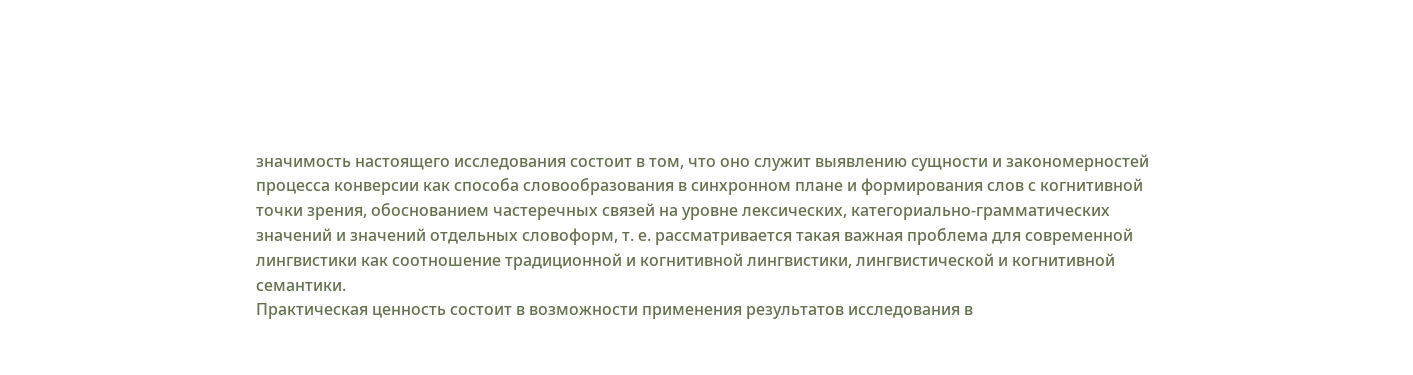значимость настоящего исследования состоит в том, что оно служит выявлению сущности и закономерностей процесса конверсии как способа словообразования в синхронном плане и формирования слов с когнитивной точки зрения, обоснованием частеречных связей на уровне лексических, категориально-грамматических значений и значений отдельных словоформ, т. е. рассматривается такая важная проблема для современной лингвистики как соотношение традиционной и когнитивной лингвистики, лингвистической и когнитивной семантики.
Практическая ценность состоит в возможности применения результатов исследования в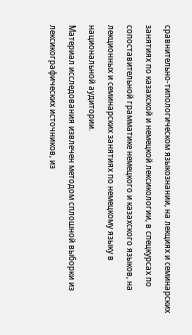сравнительно-типологическом языкознании, на лекциях и семинарских занятиях по казахской и немецкой лексикологии, в спецкурсах по сопоставительной грамматике немецкого и казахского языков, на лекционных и семинарских занятиях по немецкому языку в национальной аудитории.
Материал исследования извлечен методом сплошной выборки из лексикографических источников, из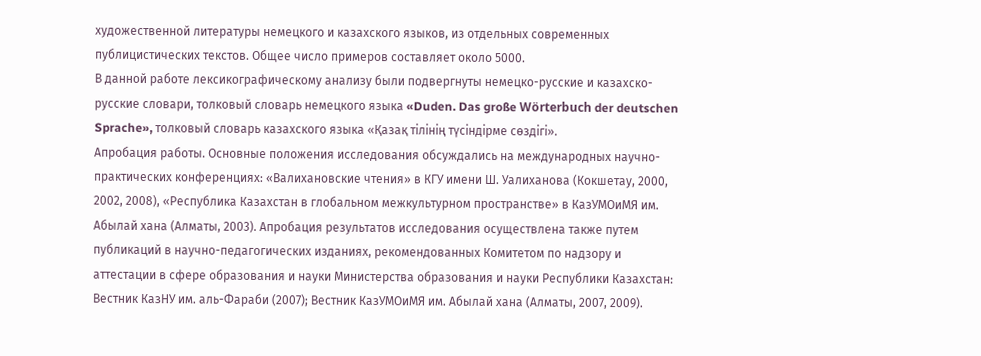художественной литературы немецкого и казахского языков, из отдельных современных публицистических текстов. Общее число примеров составляет около 5000.
В данной работе лексикографическому анализу были подвергнуты немецко-русские и казахско-русские словари, толковый словарь немецкого языка «Duden. Das große Wörterbuch der deutschen Sprache», толковый словарь казахского языка «Қазақ тілінің түсіндірме сөздігі».
Апробация работы. Основные положения исследования обсуждались на международных научно-практических конференциях: «Валихановские чтения» в КГУ имени Ш. Уалиханова (Кокшетау, 2000, 2002, 2008), «Республика Казахстан в глобальном межкультурном пространстве» в КазУМОиМЯ им. Абылай хана (Алматы, 2003). Апробация результатов исследования осуществлена также путем публикаций в научно-педагогических изданиях, рекомендованных Комитетом по надзору и аттестации в сфере образования и науки Министерства образования и науки Республики Казахстан: Вестник КазНУ им. аль-Фараби (2007); Вестник КазУМОиМЯ им. Абылай хана (Алматы, 2007, 2009).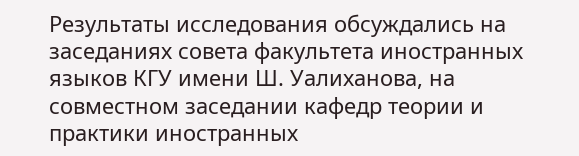Результаты исследования обсуждались на заседаниях совета факультета иностранных языков КГУ имени Ш. Уалиханова, на совместном заседании кафедр теории и практики иностранных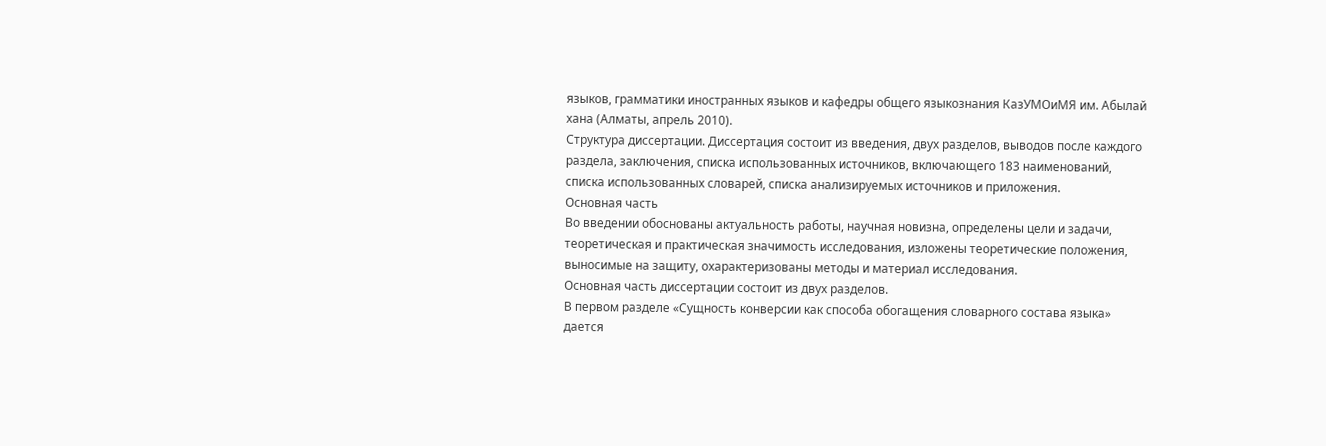языков, грамматики иностранных языков и кафедры общего языкознания КазУМОиМЯ им. Абылай хана (Алматы, апрель 2010).
Структура диссертации. Диссертация состоит из введения, двух разделов, выводов после каждого раздела, заключения, списка использованных источников, включающего 183 наименований, списка использованных словарей, списка анализируемых источников и приложения.
Основная часть
Во введении обоснованы актуальность работы, научная новизна, определены цели и задачи, теоретическая и практическая значимость исследования, изложены теоретические положения, выносимые на защиту, охарактеризованы методы и материал исследования.
Основная часть диссертации состоит из двух разделов.
В первом разделе «Сущность конверсии как способа обогащения словарного состава языка» дается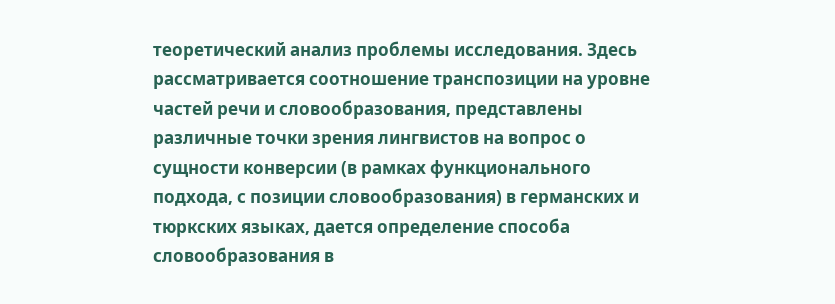теоретический анализ проблемы исследования. Здесь рассматривается соотношение транспозиции на уровне частей речи и словообразования, представлены различные точки зрения лингвистов на вопрос о сущности конверсии (в рамках функционального подхода, с позиции словообразования) в германских и тюркских языках, дается определение способа словообразования в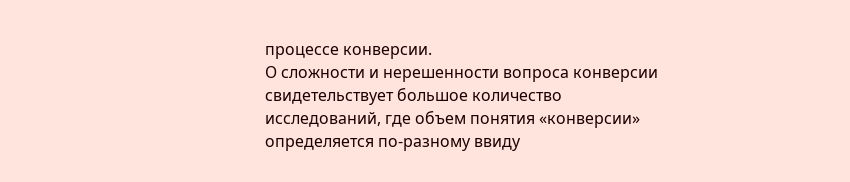процессе конверсии.
О сложности и нерешенности вопроса конверсии свидетельствует большое количество исследований, где объем понятия «конверсии» определяется по-разному ввиду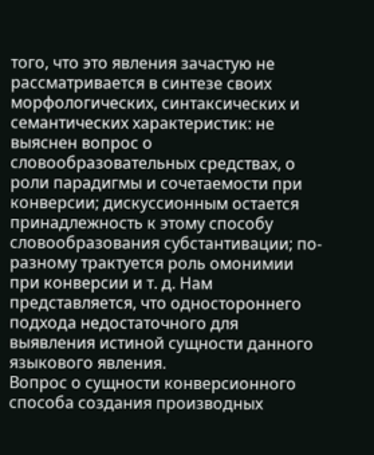того, что это явления зачастую не рассматривается в синтезе своих морфологических, синтаксических и семантических характеристик: не выяснен вопрос о словообразовательных средствах, о роли парадигмы и сочетаемости при конверсии; дискуссионным остается принадлежность к этому способу словообразования субстантивации; по-разному трактуется роль омонимии при конверсии и т. д. Нам представляется, что одностороннего подхода недостаточного для выявления истиной сущности данного языкового явления.
Вопрос о сущности конверсионного способа создания производных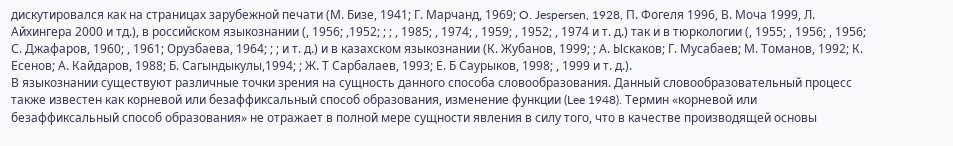дискутировался как на страницах зарубежной печати (М. Бизе, 1941; Г. Марчанд, 1969; O. Jespersen, 1928, П. Фогеля 1996, В. Моча 1999, Л. Айхингера 2000 и тд.), в российском языкознании (, 1956; ,1952; ; ; , 1985; , 1974; , 1959; , 1952; , 1974 и т. д.) так и в тюркологии (, 1955; , 1956; , 1956; С. Джафаров, 1960; , 1961; Орузбаева, 1964; ; ; и т. д.) и в казахском языкознании (К. Жубанов, 1999; ; А. Ыскаков; Г. Мусабаев; М. Томанов, 1992; К. Есенов; А. Кайдаров, 1988; Б. Сагындыкулы,1994; ; Ж. Т Сарбалаев, 1993; Е. Б Саурыков, 1998; , 1999 и т. д.).
В языкознании существуют различные точки зрения на сущность данного способа словообразования. Данный словообразовательный процесс также известен как корневой или безаффиксальный способ образования, изменение функции (Lee 1948). Термин «корневой или безаффиксальный способ образования» не отражает в полной мере сущности явления в силу того, что в качестве производящей основы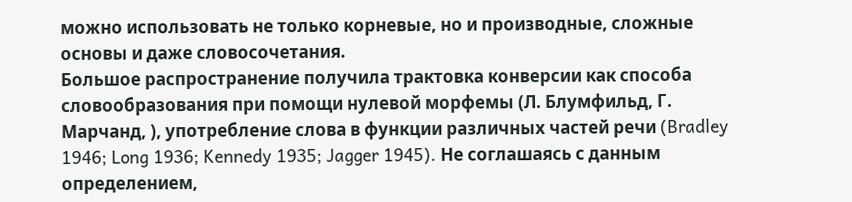можно использовать не только корневые, но и производные, сложные основы и даже словосочетания.
Большое распространение получила трактовка конверсии как способа словообразования при помощи нулевой морфемы (Л. Блумфильд, Г. Марчанд, ), употребление слова в функции различных частей речи (Bradley 1946; Long 1936; Kennedy 1935; Jagger 1945). Не соглашаясь с данным определением,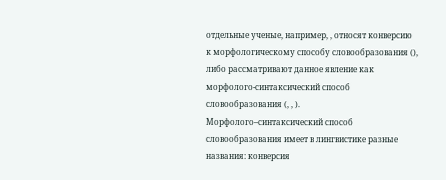отдельные ученые, например, , относят конверсию к морфологическому способу словообразования (), либо рассматривают данное явление как морфолого-синтаксический способ словообразования (, , ). Морфолого–синтаксический способ словообразования имеет в лингвистике разные названия: конверсия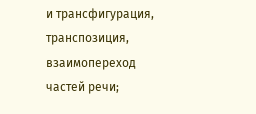и трансфигурация, транспозиция, взаимопереход частей речи;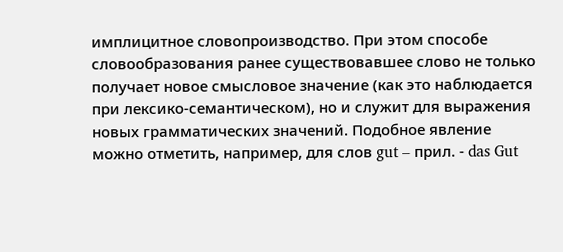имплицитное словопроизводство. При этом способе словообразования ранее существовавшее слово не только получает новое смысловое значение (как это наблюдается при лексико-семантическом), но и служит для выражения новых грамматических значений. Подобное явление можно отметить, например, для слов gut – прил. - das Gut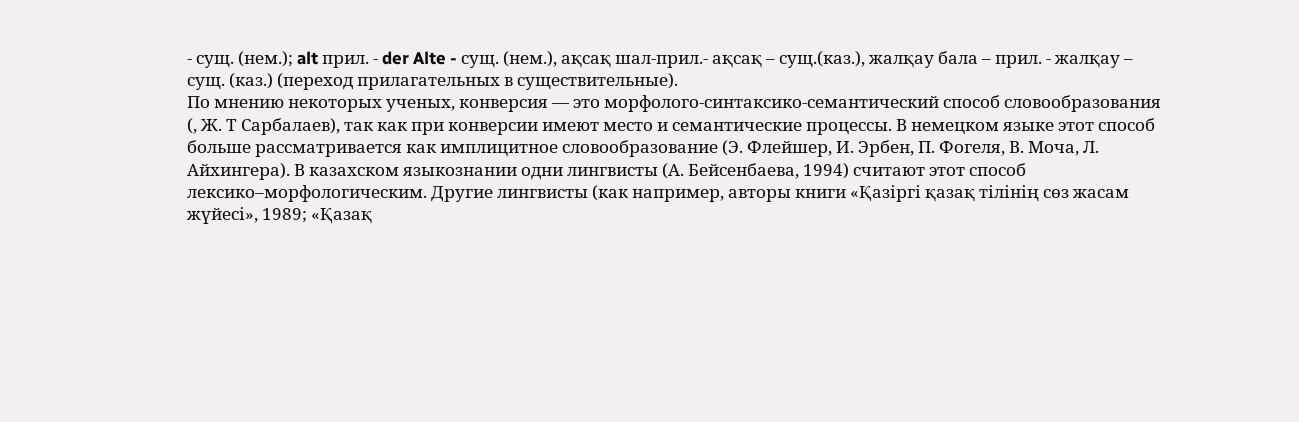- сущ. (нем.); alt прил. - der Alte - сущ. (нем.), ақсақ шал-прил.- ақсақ – сущ.(каз.), жалқау бала – прил. - жалқау – сущ. (каз.) (переход прилагательных в существительные).
По мнению некоторых ученых, конверсия — это морфолого-синтаксико-семантический способ словообразования (, Ж. Т Сарбалаев), так как при конверсии имеют место и семантические процессы. В немецком языке этот способ больше рассматривается как имплицитное словообразование (Э. Флейшер, И. Эрбен, П. Фогеля, В. Моча, Л. Айхингера). В казахском языкознании одни лингвисты (А. Бейсенбаева, 1994) считают этот способ лексико–морфологическим. Другие лингвисты (как например, авторы книги «Қазіргі қазақ тілінің сөз жасам жүйесі», 1989; «Қазақ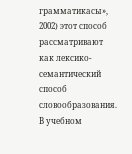грамматикасы», 2002) этот способ рассматривают как лексико-семантический способ словообразования. В учебном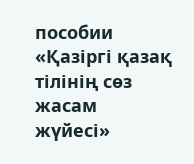пособии «Қазіргі қазақ тілінің сөз жасам жүйесі»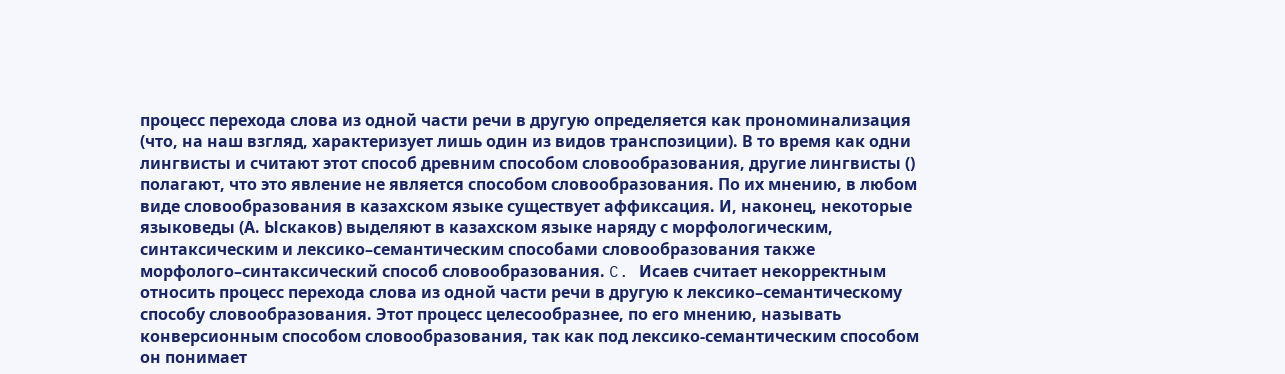процесс перехода слова из одной части речи в другую определяется как прономинализация (что, на наш взгляд, характеризует лишь один из видов транспозиции). В то время как одни лингвисты и считают этот способ древним способом словообразования, другие лингвисты () полагают, что это явление не является способом словообразования. По их мнению, в любом виде словообразования в казахском языке существует аффиксация. И, наконец, некоторые языковеды (А. Ыскаков) выделяют в казахском языке наряду с морфологическим, синтаксическим и лексико–семантическим способами словообразования также морфолого–синтаксический способ словообразования. C. Исаев считает некорректным относить процесс перехода слова из одной части речи в другую к лексико–семантическому способу словообразования. Этот процесс целесообразнее, по его мнению, называть конверсионным способом словообразования, так как под лексико-семантическим способом он понимает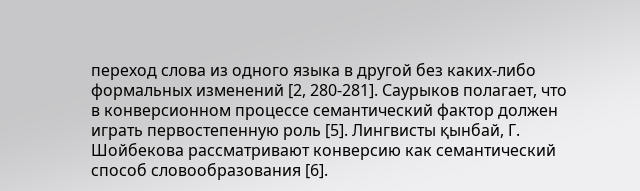переход слова из одного языка в другой без каких-либо формальных изменений [2, 280-281]. Саурыков полагает, что в конверсионном процессе семантический фактор должен играть первостепенную роль [5]. Лингвисты қынбай, Г. Шойбекова рассматривают конверсию как семантический способ словообразования [6].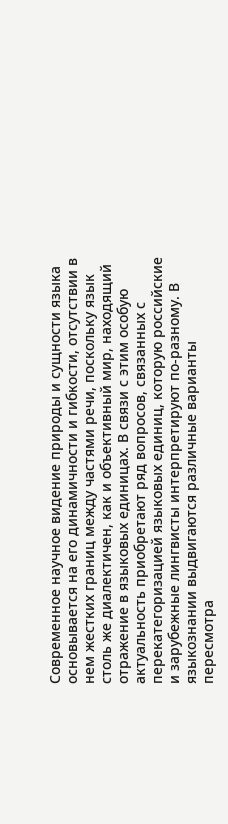Современное научное видение природы и сущности языка основывается на его динамичности и гибкости, отсутствии в нем жестких границ между частями речи, поскольку язык столь же диалектичен, как и объективный мир, находящий отражение в языковых единицах. В связи с этим особую актуальность приобретают ряд вопросов, связанных с перекатегоризацией языковых единиц, которую российские и зарубежные лингвисты интерпретируют по-разному. В языкознании выдвигаются различные варианты пересмотра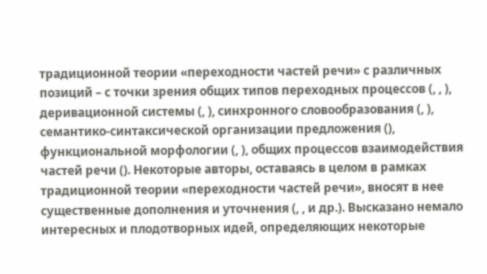традиционной теории «переходности частей речи» с различных позиций – с точки зрения общих типов переходных процессов (, , ), деривационной системы (, ), синхронного словообразования (, ), семантико-синтаксической организации предложения (), функциональной морфологии (, ), общих процессов взаимодействия частей речи (). Некоторые авторы, оставаясь в целом в рамках традиционной теории «переходности частей речи», вносят в нее существенные дополнения и уточнения (, , и др.). Высказано немало интересных и плодотворных идей, определяющих некоторые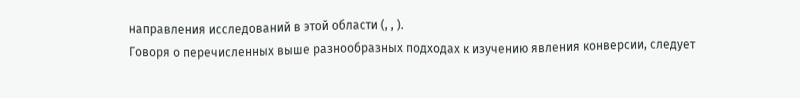направления исследований в этой области (, , ).
Говоря о перечисленных выше разнообразных подходах к изучению явления конверсии, следует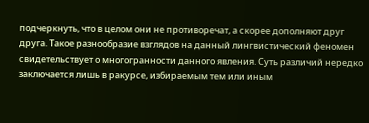подчеркнуть, что в целом они не противоречат, а скорее дополняют друг друга. Такое разнообразие взглядов на данный лингвистический феномен свидетельствует о многогранности данного явления. Суть различий нередко заключается лишь в ракурсе, избираемым тем или иным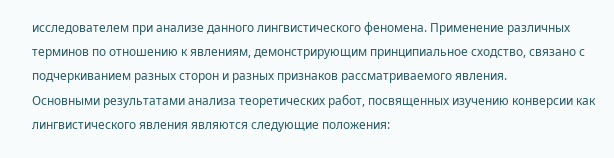исследователем при анализе данного лингвистического феномена. Применение различных терминов по отношению к явлениям, демонстрирующим принципиальное сходство, связано с подчеркиванием разных сторон и разных признаков рассматриваемого явления.
Основными результатами анализа теоретических работ, посвященных изучению конверсии как лингвистического явления являются следующие положения: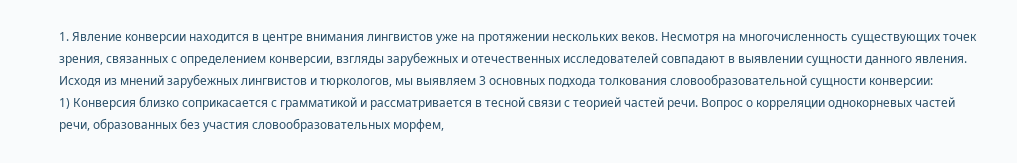1. Явление конверсии находится в центре внимания лингвистов уже на протяжении нескольких веков. Несмотря на многочисленность существующих точек зрения, связанных с определением конверсии, взгляды зарубежных и отечественных исследователей совпадают в выявлении сущности данного явления. Исходя из мнений зарубежных лингвистов и тюркологов, мы выявляем 3 основных подхода толкования словообразовательной сущности конверсии:
1) Конверсия близко соприкасается с грамматикой и рассматривается в тесной связи с теорией частей речи. Вопрос о корреляции однокорневых частей речи, образованных без участия словообразовательных морфем,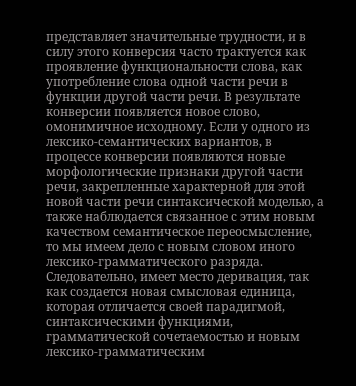представляет значительные трудности, и в силу этого конверсия часто трактуется как проявление функциональности слова, как употребление слова одной части речи в функции другой части речи. В результате конверсии появляется новое слово, омонимичное исходному. Если у одного из лексико-семантических вариантов, в процессе конверсии появляются новые морфологические признаки другой части речи, закрепленные характерной для этой новой части речи синтаксической моделью, а также наблюдается связанное с этим новым качеством семантическое переосмысление, то мы имеем дело с новым словом иного лексико-грамматического разряда. Следовательно, имеет место деривация, так как создается новая смысловая единица, которая отличается своей парадигмой, синтаксическими функциями, грамматической сочетаемостью и новым лексико-грамматическим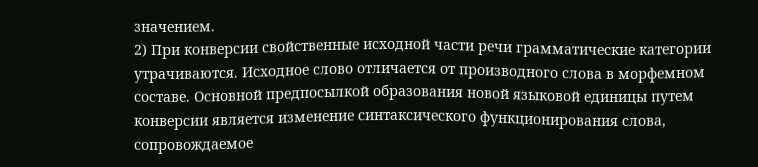значением.
2) При конверсии свойственные исходной части речи грамматические категории утрачиваются. Исходное слово отличается от производного слова в морфемном составе. Основной предпосылкой образования новой языковой единицы путем конверсии является изменение синтаксического функционирования слова, сопровождаемое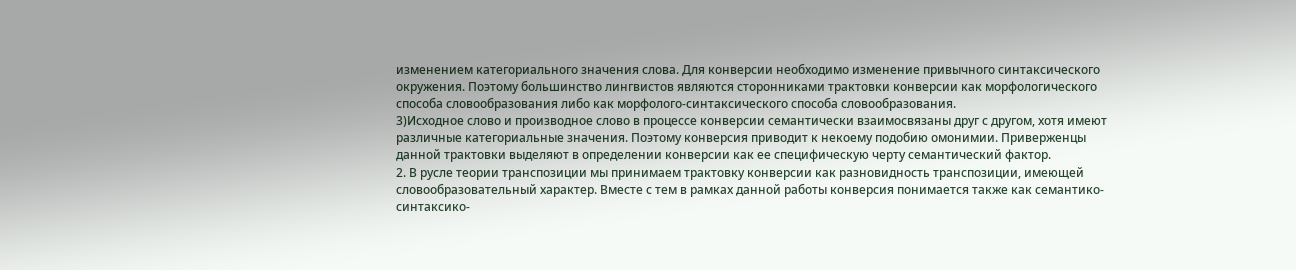изменением категориального значения слова. Для конверсии необходимо изменение привычного синтаксического окружения. Поэтому большинство лингвистов являются сторонниками трактовки конверсии как морфологического способа словообразования либо как морфолого-синтаксического способа словообразования.
3)Исходное слово и производное слово в процессе конверсии семантически взаимосвязаны друг с другом, хотя имеют различные категориальные значения. Поэтому конверсия приводит к некоему подобию омонимии. Приверженцы данной трактовки выделяют в определении конверсии как ее специфическую черту семантический фактор.
2. В русле теории транспозиции мы принимаем трактовку конверсии как разновидность транспозиции, имеющей словообразовательный характер. Вместе с тем в рамках данной работы конверсия понимается также как семантико-синтаксико-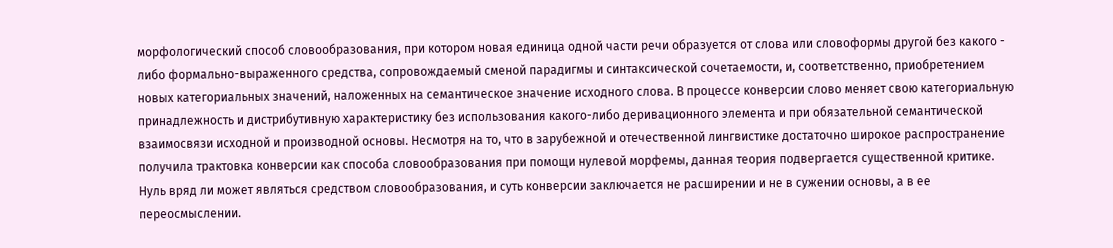морфологический способ словообразования, при котором новая единица одной части речи образуется от слова или словоформы другой без какого - либо формально-выраженного средства, сопровождаемый сменой парадигмы и синтаксической сочетаемости, и, соответственно, приобретением новых категориальных значений, наложенных на семантическое значение исходного слова. В процессе конверсии слово меняет свою категориальную принадлежность и дистрибутивную характеристику без использования какого-либо деривационного элемента и при обязательной семантической взаимосвязи исходной и производной основы. Несмотря на то, что в зарубежной и отечественной лингвистике достаточно широкое распространение получила трактовка конверсии как способа словообразования при помощи нулевой морфемы, данная теория подвергается существенной критике. Нуль вряд ли может являться средством словообразования, и суть конверсии заключается не расширении и не в сужении основы, а в ее переосмыслении.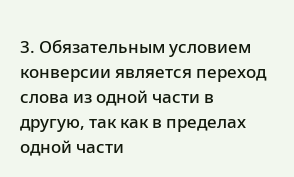3. Обязательным условием конверсии является переход слова из одной части в другую, так как в пределах одной части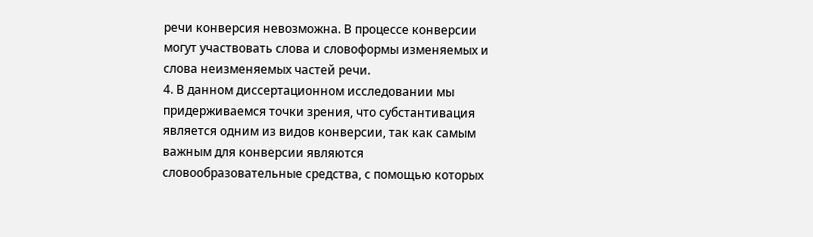речи конверсия невозможна. В процессе конверсии могут участвовать слова и словоформы изменяемых и слова неизменяемых частей речи.
4. В данном диссертационном исследовании мы придерживаемся точки зрения, что субстантивация является одним из видов конверсии, так как самым важным для конверсии являются словообразовательные средства, с помощью которых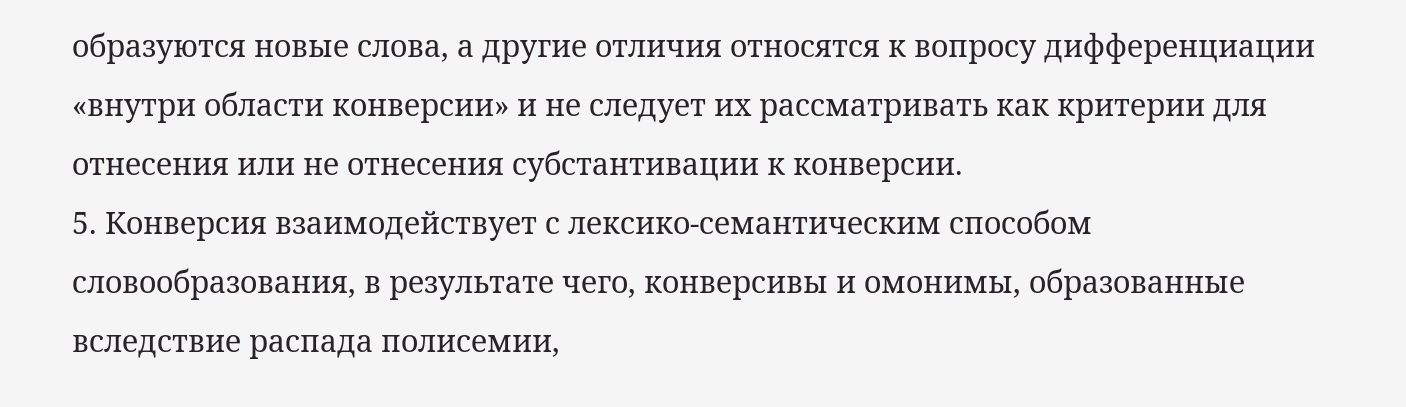образуются новые слова, а другие отличия относятся к вопросу дифференциации «внутри области конверсии» и не следует их рассматривать как критерии для отнесения или не отнесения субстантивации к конверсии.
5. Конверсия взаимодействует с лексико-семантическим способом словообразования, в результате чего, конверсивы и омонимы, образованные вследствие распада полисемии,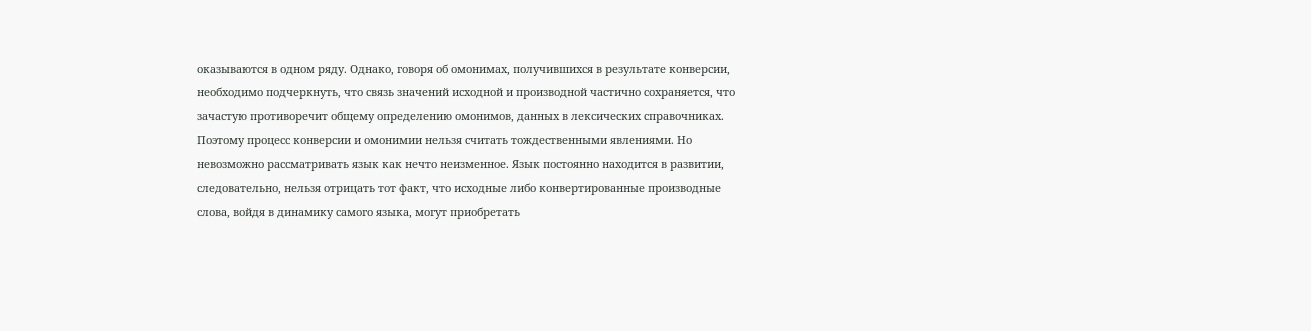оказываются в одном ряду. Однако, говоря об омонимах, получившихся в результате конверсии, необходимо подчеркнуть, что связь значений исходной и производной частично сохраняется, что зачастую противоречит общему определению омонимов, данных в лексических справочниках. Поэтому процесс конверсии и омонимии нельзя считать тождественными явлениями. Но невозможно рассматривать язык как нечто неизменное. Язык постоянно находится в развитии, следовательно, нельзя отрицать тот факт, что исходные либо конвертированные производные слова, войдя в динамику самого языка, могут приобретать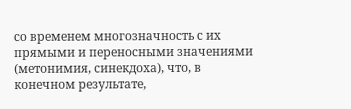со временем многозначность с их прямыми и переносными значениями (метонимия, синекдоха), что, в конечном результате,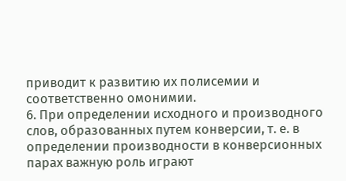приводит к развитию их полисемии и соответственно омонимии.
6. При определении исходного и производного слов, образованных путем конверсии, т. е. в определении производности в конверсионных парах важную роль играют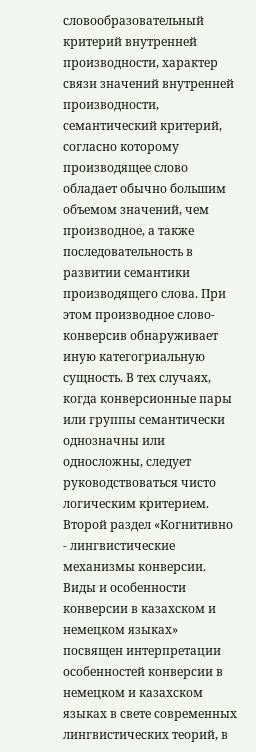словообразовательный критерий внутренней производности, характер связи значений внутренней производности, семантический критерий, согласно которому производящее слово обладает обычно большим объемом значений, чем производное, а также последовательность в развитии семантики производящего слова. При этом производное слово-конверсив обнаруживает иную категогриальную сущность. В тех случаях, когда конверсионные пары или группы семантически однозначны или односложны, следует руководствоваться чисто логическим критерием.
Второй раздел «Когнитивно - лингвистические механизмы конверсии. Виды и особенности конверсии в казахском и немецком языках» посвящен интерпретации особенностей конверсии в немецком и казахском языках в свете современных лингвистических теорий, в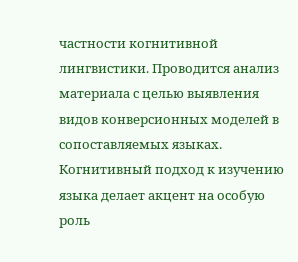частности когнитивной лингвистики. Проводится анализ материала с целью выявления видов конверсионных моделей в сопоставляемых языках.
Когнитивный подход к изучению языка делает акцент на особую роль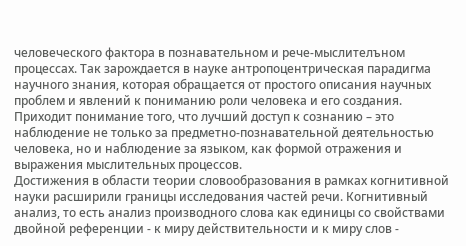человеческого фактора в познавательном и рече-мыслителъном процессах. Так зарождается в науке антропоцентрическая парадигма научного знания, которая обращается от простого описания научных проблем и явлений к пониманию роли человека и его создания. Приходит понимание того, что лучший доступ к сознанию – это наблюдение не только за предметно-познавательной деятельностью человека, но и наблюдение за языком, как формой отражения и выражения мыслительных процессов.
Достижения в области теории словообразования в рамках когнитивной науки расширили границы исследования частей речи. Когнитивный анализ, то есть анализ производного слова как единицы со свойствами двойной референции - к миру действительности и к миру слов -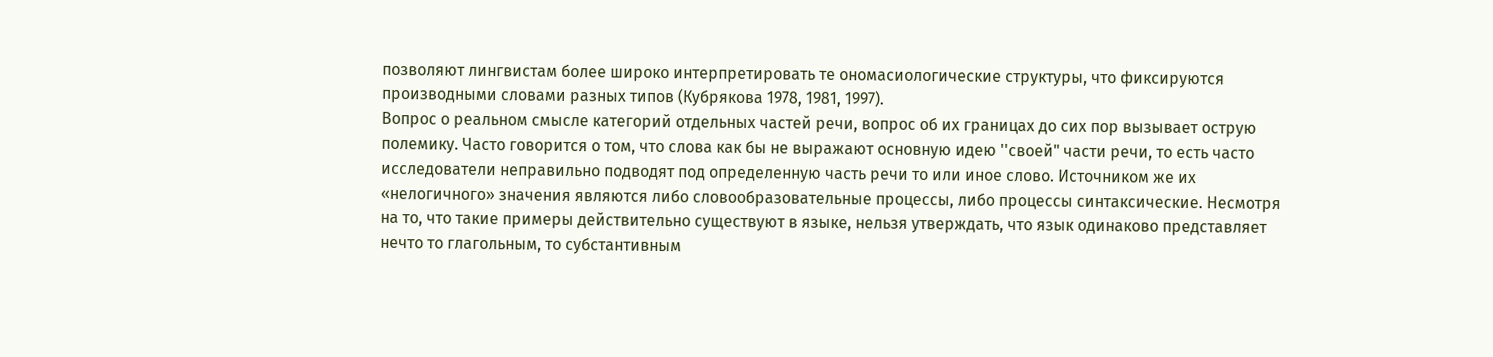позволяют лингвистам более широко интерпретировать те ономасиологические структуры, что фиксируются производными словами разных типов (Кубрякова 1978, 1981, 1997).
Вопрос о реальном смысле категорий отдельных частей речи, вопрос об их границах до сих пор вызывает острую полемику. Часто говорится о том, что слова как бы не выражают основную идею ''своей" части речи, то есть часто исследователи неправильно подводят под определенную часть речи то или иное слово. Источником же их «нелогичного» значения являются либо словообразовательные процессы, либо процессы синтаксические. Несмотря на то, что такие примеры действительно существуют в языке, нельзя утверждать, что язык одинаково представляет нечто то глагольным, то субстантивным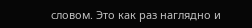словом. Это как раз наглядно и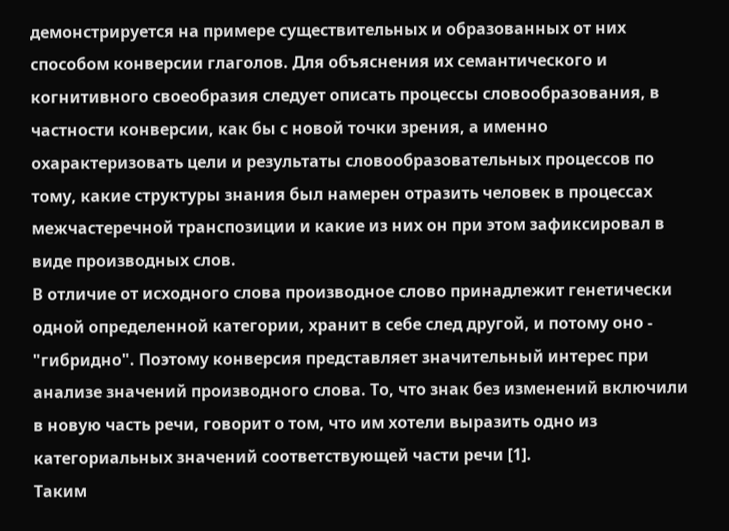демонстрируется на примере существительных и образованных от них способом конверсии глаголов. Для объяснения их семантического и когнитивного своеобразия следует описать процессы словообразования, в частности конверсии, как бы с новой точки зрения, а именно охарактеризовать цели и результаты словообразовательных процессов по тому, какие структуры знания был намерен отразить человек в процессах межчастеречной транспозиции и какие из них он при этом зафиксировал в виде производных слов.
В отличие от исходного слова производное слово принадлежит генетически одной определенной категории, хранит в себе след другой, и потому оно - "гибридно". Поэтому конверсия представляет значительный интерес при анализе значений производного слова. То, что знак без изменений включили в новую часть речи, говорит о том, что им хотели выразить одно из категориальных значений соответствующей части речи [1].
Таким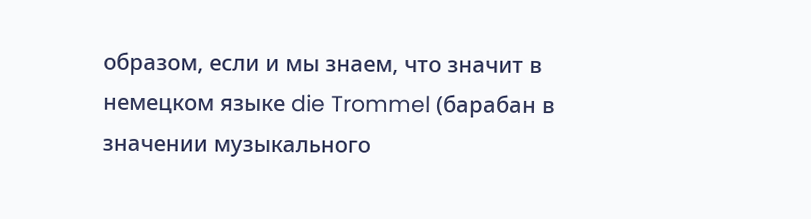образом, если и мы знаем, что значит в немецком языке die Trommel (барабан в значении музыкального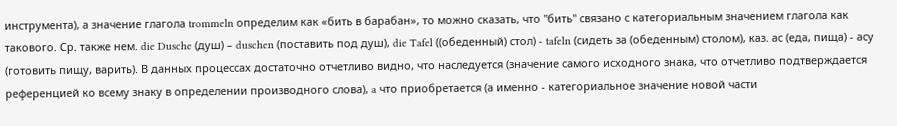инструмента), а значение глагола trommeln определим как «бить в барабан», то можно сказать, что "бить" связано с категориальным значением глагола как такового. Ср. также нем. die Dusche (душ) – duschen (поставить под душ), die Tafel ((обеденный) стол) - tafeln (сидеть за (обеденным) столом), каз. ас (еда, пища) - асу (готовить пищу, варить). В данных процессах достаточно отчетливо видно, что наследуется (значение самого исходного знака, что отчетливо подтверждается референцией ко всему знаку в определении производного слова), a что приобретается (а именно - категориальное значение новой части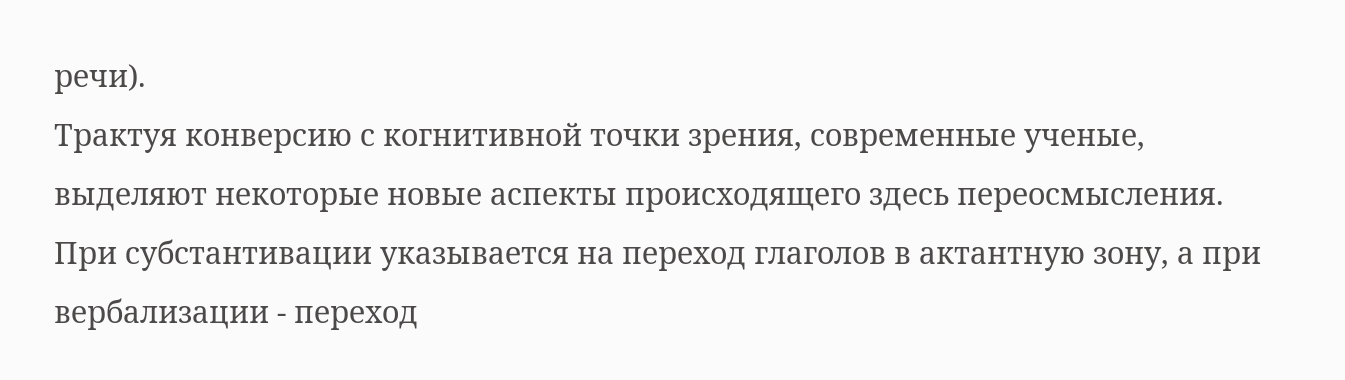речи).
Трактуя конверсию с когнитивной точки зрения, современные ученые, выделяют некоторые новые аспекты происходящего здесь переосмысления. При субстантивации указывается на переход глаголов в актантную зону, а при вербализации - переход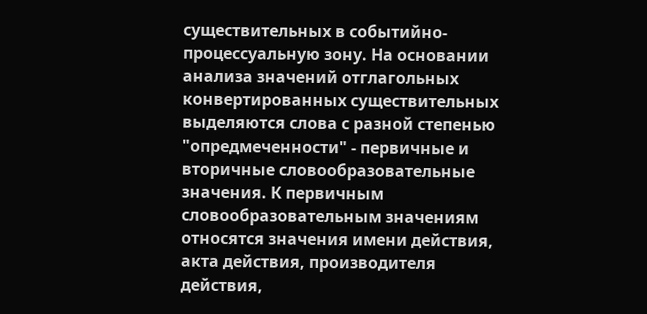существительных в событийно-процессуальную зону. На основании анализа значений отглагольных конвертированных существительных выделяются слова с разной степенью "опредмеченности" - первичные и вторичные словообразовательные значения. К первичным словообразовательным значениям относятся значения имени действия, акта действия, производителя действия,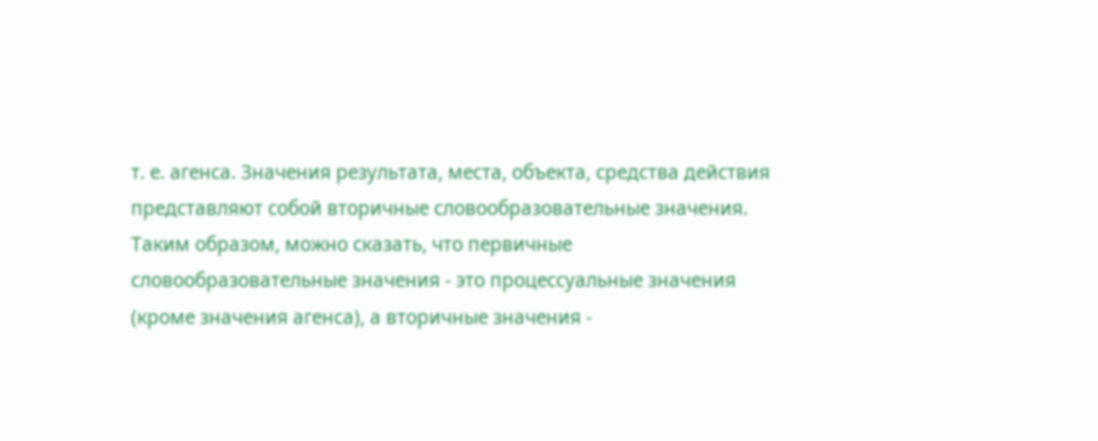т. е. агенса. Значения результата, места, объекта, средства действия представляют собой вторичные словообразовательные значения. Таким образом, можно сказать, что первичные словообразовательные значения - это процессуальные значения (кроме значения агенса), а вторичные значения -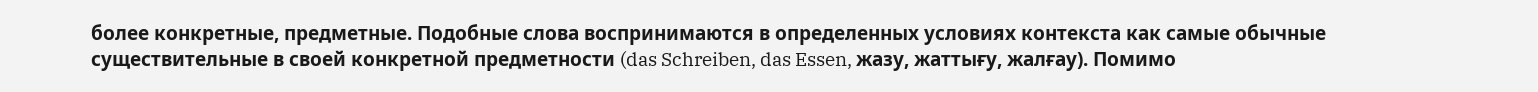более конкретные, предметные. Подобные слова воспринимаются в определенных условиях контекста как самые обычные существительные в своей конкретной предметности (das Schreiben, das Essen, жазу, жаттығу, жалғау). Помимо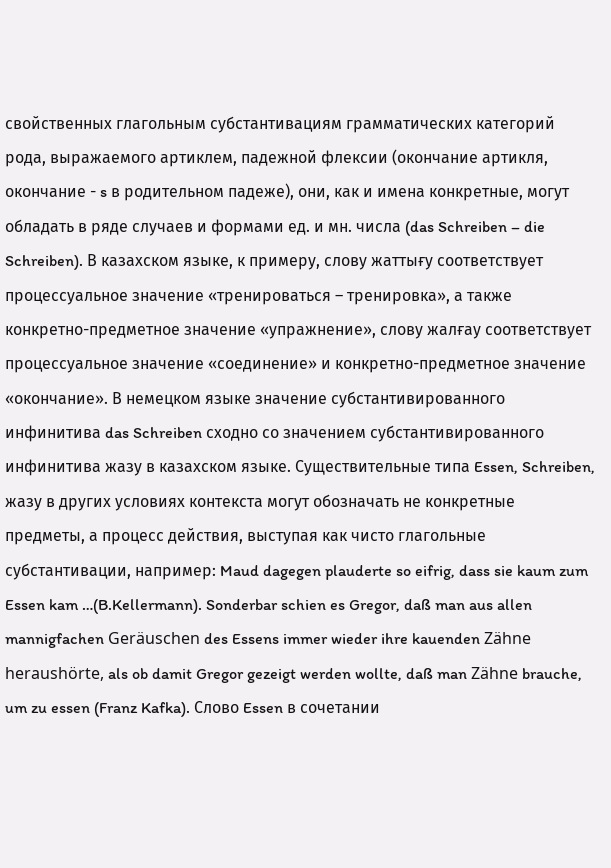свойственных глагольным субстантивациям грамматических категорий рода, выражаемого артиклем, падежной флексии (окончание артикля, окончание - s в родительном падеже), они, как и имена конкретные, могут обладать в ряде случаев и формами ед. и мн. числа (das Schreiben – die Schreiben). В казахском языке, к примеру, слову жаттығу соответствует процессуальное значение «тренироваться – тренировка», а также конкретно-предметное значение «упражнение», слову жалғау соответствует процессуальное значение «соединение» и конкретно-предметное значение «окончание». В немецком языке значение субстантивированного инфинитива das Schreiben сходно со значением субстантивированного инфинитива жазу в казахском языке. Существительные типа Essen, Schreiben, жазу в других условиях контекста могут обозначать не конкретные предметы, а процесс действия, выступая как чисто глагольные субстантивации, например: Maud dagegen plauderte so eifrig, dass sie kaum zum Essen kam …(B.Kellermann). Sonderbar schien es Gregor, daß man aus allen mannigfachen Geräuschen des Essens immer wieder ihre kauenden Zähne heraushörte, als ob damit Gregor gezeigt werden wollte, daß man Zähne brauche, um zu essen (Franz Kafka). Слово Essen в сочетании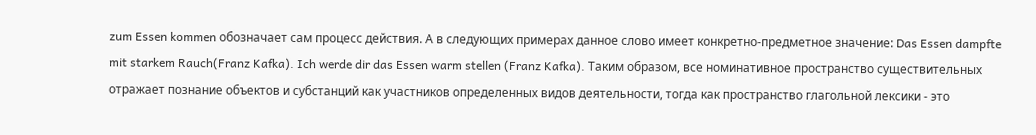zum Essen kommen обозначает сам процесс действия. А в следующих примерах данное слово имеет конкретно-предметное значение: Das Essen dampfte mit starkem Rauch(Franz Kafka). Ich werde dir das Essen warm stellen (Franz Kafka). Таким образом, все номинативное пространство существительных отражает познание объектов и субстанций как участников определенных видов деятельности, тогда как пространство глагольной лексики - это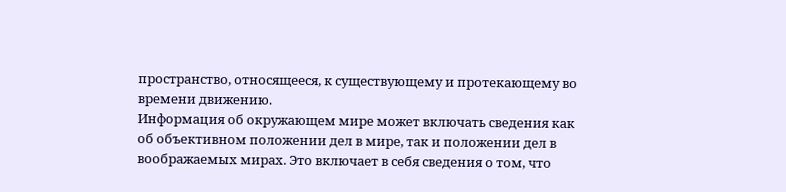пространство, относящееся, к существующему и протекающему во времени движению.
Информация об окружающем мире может включать сведения как об объективном положении дел в мире, так и положении дел в воображаемых мирах. Это включает в себя сведения о том, что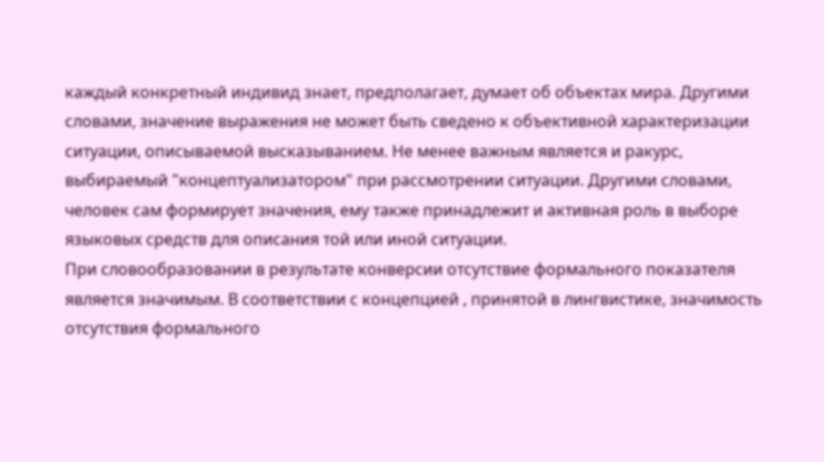каждый конкретный индивид знает, предполагает, думает об объектах мира. Другими словами, значение выражения не может быть сведено к объективной характеризации ситуации, описываемой высказыванием. Не менее важным является и ракурс, выбираемый "концептуализатором" при рассмотрении ситуации. Другими словами, человек сам формирует значения, ему также принадлежит и активная роль в выборе языковых средств для описания той или иной ситуации.
При словообразовании в результате конверсии отсутствие формального показателя является значимым. В соответствии с концепцией , принятой в лингвистике, значимость отсутствия формального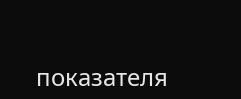показателя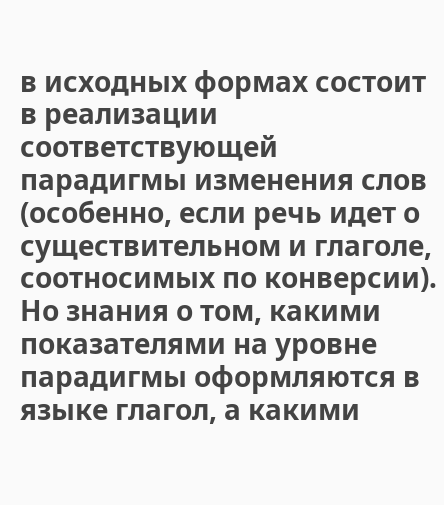в исходных формах состоит в реализации соответствующей парадигмы изменения слов (особенно, если речь идет о существительном и глаголе, соотносимых по конверсии). Но знания о том, какими показателями на уровне парадигмы оформляются в языке глагол, а какими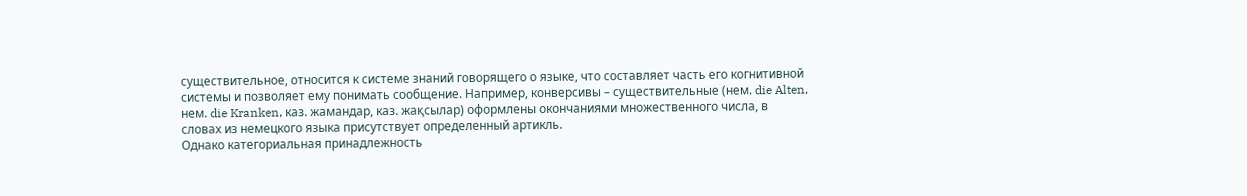существительное, относится к системе знаний говорящего о языке, что составляет часть его когнитивной системы и позволяет ему понимать сообщение. Например, конверсивы – существительные (нем. die Alten, нем. die Kranken, каз. жамандар, каз. жақсылар) оформлены окончаниями множественного числа, в словах из немецкого языка присутствует определенный артикль.
Однако категориальная принадлежность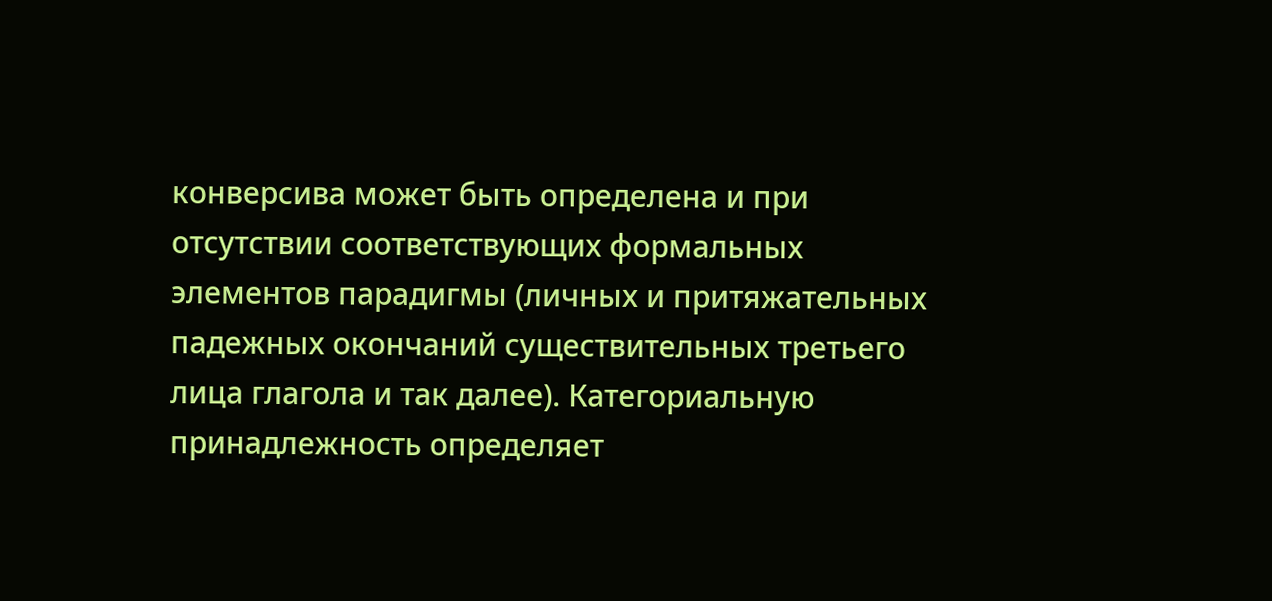конверсива может быть определена и при отсутствии соответствующих формальных элементов парадигмы (личных и притяжательных падежных окончаний существительных третьего лица глагола и так далее). Категориальную принадлежность определяет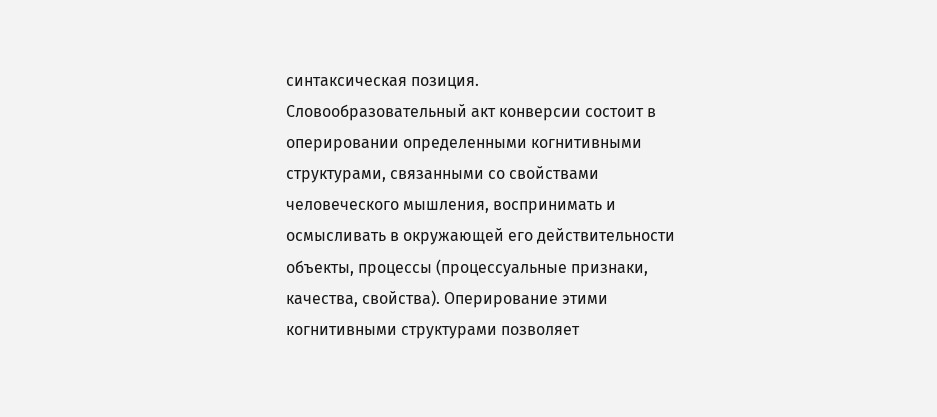синтаксическая позиция.
Словообразовательный акт конверсии состоит в оперировании определенными когнитивными структурами, связанными со свойствами человеческого мышления, воспринимать и осмысливать в окружающей его действительности объекты, процессы (процессуальные признаки, качества, свойства). Оперирование этими когнитивными структурами позволяет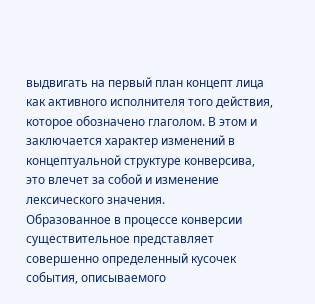выдвигать на первый план концепт лица как активного исполнителя того действия, которое обозначено глаголом. В этом и заключается характер изменений в концептуальной структуре конверсива, это влечет за собой и изменение лексического значения.
Образованное в процессе конверсии существительное представляет совершенно определенный кусочек события, описываемого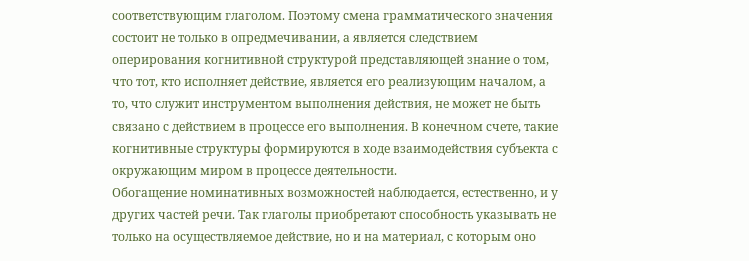соответствующим глаголом. Поэтому смена грамматического значения состоит не только в опредмечивании, а является следствием оперирования когнитивной структурой представляющей знание о том, что тот, кто исполняет действие, является его реализующим началом, а то, что служит инструментом выполнения действия, не может не быть связано с действием в процессе его выполнения. В конечном счете, такие когнитивные структуры формируются в ходе взаимодействия субъекта с окружающим миром в процессе деятельности.
Обогащение номинативных возможностей наблюдается, естественно, и у других частей речи. Так глаголы приобретают способность указывать не только на осуществляемое действие, но и на материал, с которым оно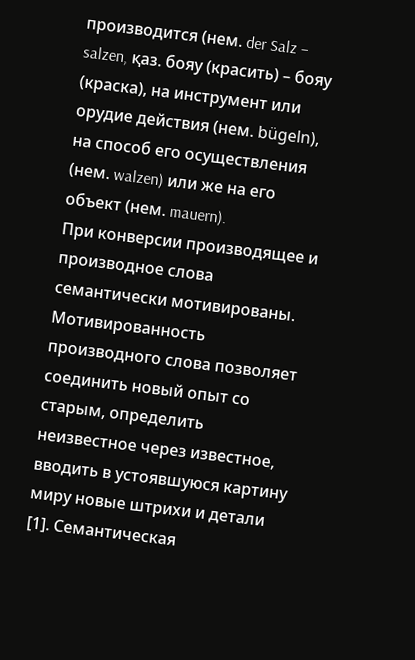производится (нем. der Salz – salzen, қаз. бояу (красить) – бояу (краска), на инструмент или орудие действия (нем. bügeln), на способ его осуществления (нем. walzen) или же на его объект (нем. mauern).
При конверсии производящее и производное слова семантически мотивированы. Мотивированность производного слова позволяет соединить новый опыт со старым, определить неизвестное через известное, вводить в устоявшуюся картину миру новые штрихи и детали [1]. Семантическая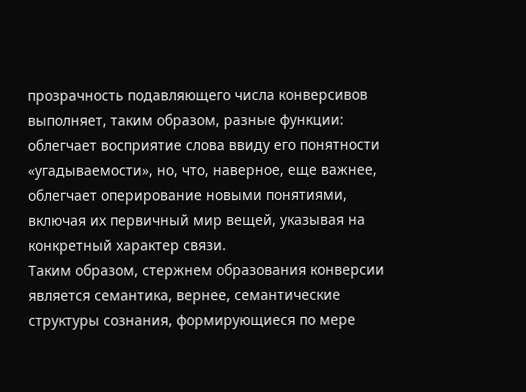прозрачность подавляющего числа конверсивов выполняет, таким образом, разные функции: облегчает восприятие слова ввиду его понятности «угадываемости», но, что, наверное, еще важнее, облегчает оперирование новыми понятиями, включая их первичный мир вещей, указывая на конкретный характер связи.
Таким образом, стержнем образования конверсии является семантика, вернее, семантические структуры сознания, формирующиеся по мере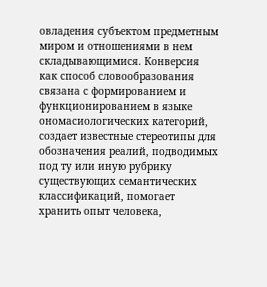овладения субъектом предметным миром и отношениями в нем складывающимися. Конверсия как способ словообразования связана с формированием и функционированием в языке ономасиологических категорий, создает известные стереотипы для обозначения реалий, подводимых под ту или иную рубрику существующих семантических классификаций, помогает хранить опыт человека,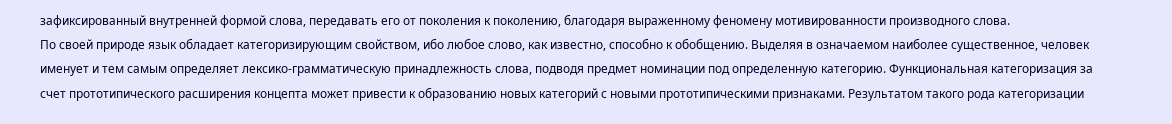зафиксированный внутренней формой слова, передавать его от поколения к поколению, благодаря выраженному феномену мотивированности производного слова.
По своей природе язык обладает категоризирующим свойством, ибо любое слово, как известно, способно к обобщению. Выделяя в означаемом наиболее существенное, человек именует и тем самым определяет лексико-грамматическую принадлежность слова, подводя предмет номинации под определенную категорию. Функциональная категоризация за счет прототипического расширения концепта может привести к образованию новых категорий с новыми прототипическими признаками. Результатом такого рода категоризации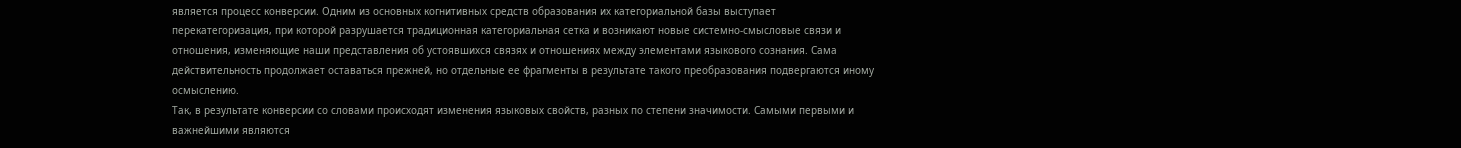является процесс конверсии. Одним из основных когнитивных средств образования их категориальной базы выступает перекатегоризация, при которой разрушается традиционная категориальная сетка и возникают новые системно-смысловые связи и отношения, изменяющие наши представления об устоявшихся связях и отношениях между элементами языкового сознания. Сама действительность продолжает оставаться прежней, но отдельные ее фрагменты в результате такого преобразования подвергаются иному осмыслению.
Так, в результате конверсии со словами происходят изменения языковых свойств, разных по степени значимости. Самыми первыми и важнейшими являются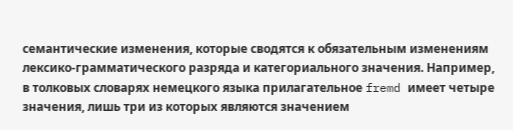семантические изменения, которые сводятся к обязательным изменениям лексико-грамматического разряда и категориального значения. Например, в толковых словарях немецкого языка прилагательное fremd имеет четыре значения, лишь три из которых являются значением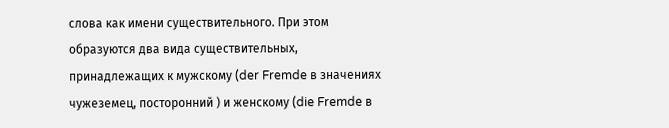слова как имени существительного. При этом образуются два вида существительных, принадлежащих к мужскому (der Fremde в значениях чужеземец, посторонний ) и женскому (die Fremde в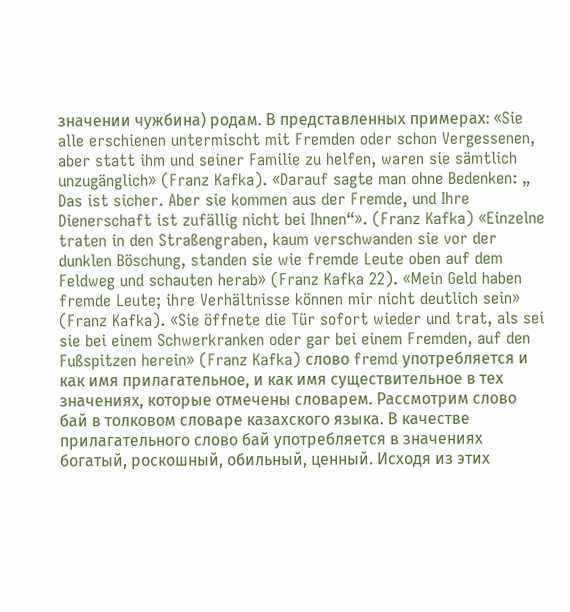значении чужбина) родам. В представленных примерах: «Sie alle erschienen untermischt mit Fremden oder schon Vergessenen, aber statt ihm und seiner Familie zu helfen, waren sie sämtlich unzugänglich» (Franz Kafka). «Darauf sagte man ohne Bedenken: „ Das ist sicher. Aber sie kommen aus der Fremde, und Ihre Dienerschaft ist zufällig nicht bei Ihnen“». (Franz Kafka) «Einzelne traten in den Straßengraben, kaum verschwanden sie vor der dunklen Böschung, standen sie wie fremde Leute oben auf dem Feldweg und schauten herab» (Franz Kafka 22). «Mein Geld haben fremde Leute; ihre Verhältnisse können mir nicht deutlich sein» (Franz Kafka). «Sie öffnete die Tür sofort wieder und trat, als sei sie bei einem Schwerkranken oder gar bei einem Fremden, auf den Fußspitzen herein» (Franz Kafka) слово fremd употребляется и как имя прилагательное, и как имя существительное в тех значениях, которые отмечены словарем. Рассмотрим слово бай в толковом словаре казахского языка. В качестве прилагательного слово бай употребляется в значениях богатый, роскошный, обильный, ценный. Исходя из этих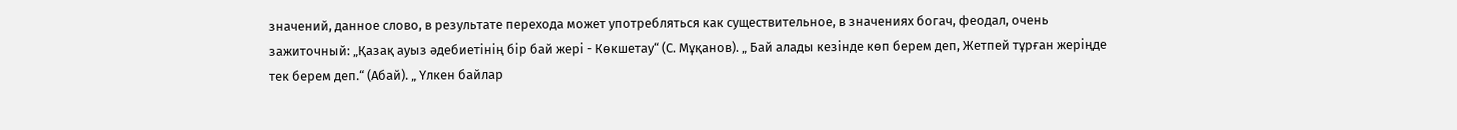значений, данное слово, в результате перехода может употребляться как существительное, в значениях богач, феодал, очень зажиточный: „Қазақ ауыз әдебиетінің бір бай жері - Көкшетау“ (С. Мұқанов). „ Бай алады кезінде көп берем деп, Жетпей тұрған жеріңде тек берем деп.“ (Абай). „ Үлкен байлар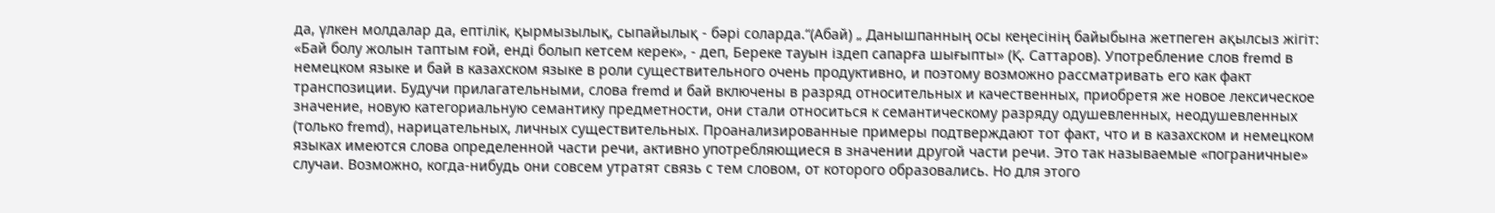да, үлкен молдалар да, ептілік, қырмызылық, сыпайылық - бәрі соларда.“(Абай) „ Данышпанның осы кеңесінің байыбына жетпеген ақылсыз жігіт: «Бай болу жолын таптым ғой, енді болып кетсем керек», - деп, Береке тауын іздеп сапарға шығыпты» (Қ. Саттаров). Употребление слов fremd в немецком языке и бай в казахском языке в роли существительного очень продуктивно, и поэтому возможно рассматривать его как факт транспозиции. Будучи прилагательными, слова fremd и бай включены в разряд относительных и качественных, приобретя же новое лексическое значение, новую категориальную семантику предметности, они стали относиться к семантическому разряду одушевленных, неодушевленных (только fremd), нарицательных, личных существительных. Проанализированные примеры подтверждают тот факт, что и в казахском и немецком языках имеются слова определенной части речи, активно употребляющиеся в значении другой части речи. Это так называемые «пограничные» случаи. Возможно, когда-нибудь они совсем утратят связь с тем словом, от которого образовались. Но для этого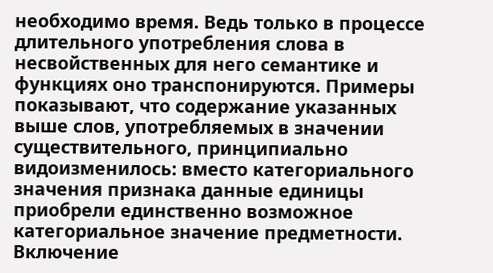необходимо время. Ведь только в процессе длительного употребления слова в несвойственных для него семантике и функциях оно транспонируются. Примеры показывают, что содержание указанных выше слов, употребляемых в значении существительного, принципиально видоизменилось: вместо категориального значения признака данные единицы приобрели единственно возможное категориальное значение предметности. Включение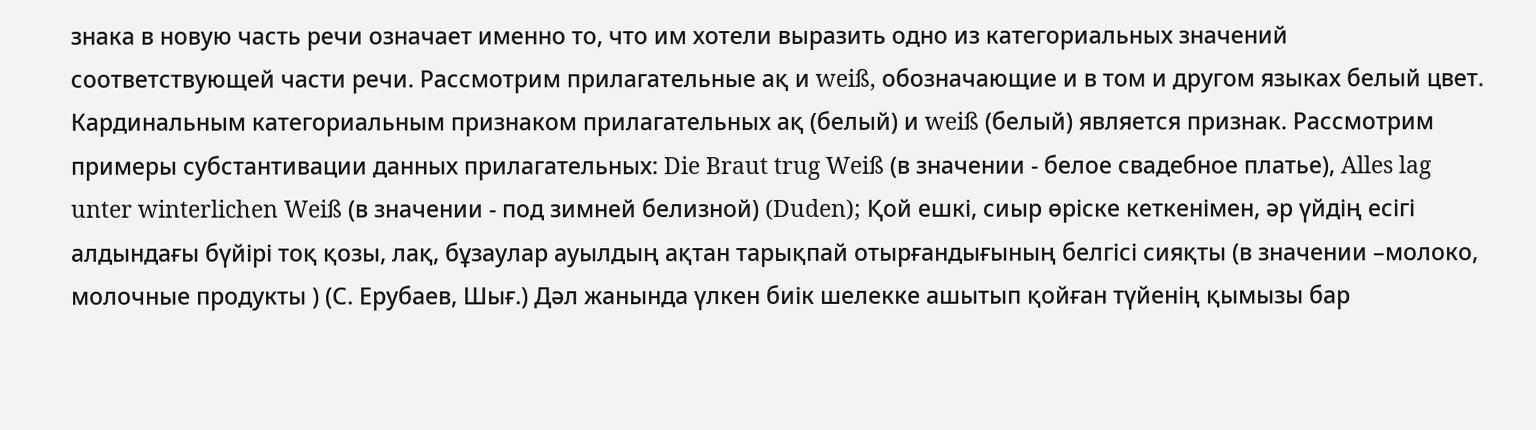знака в новую часть речи означает именно то, что им хотели выразить одно из категориальных значений соответствующей части речи. Рассмотрим прилагательные ақ и weiß, обозначающие и в том и другом языках белый цвет. Кардинальным категориальным признаком прилагательных ақ (белый) и weiß (белый) является признак. Рассмотрим примеры субстантивации данных прилагательных: Die Braut trug Weiß (в значении - белое свадебное платье), Alles lag unter winterlichen Weiß (в значении - под зимней белизной) (Duden); Қой ешкі, сиыр өріске кеткенімен, әр үйдің есігі алдындағы бүйірі тоқ қозы, лақ, бұзаулар ауылдың ақтан тарықпай отырғандығының белгісі сияқты (в значении –молоко, молочные продукты ) (С. Ерубаев, Шығ.) Дәл жанында үлкен биік шелекке ашытып қойған түйенің қымызы бар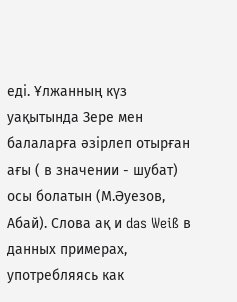еді. Ұлжанның күз уақытында Зере мен балаларға әзірлеп отырған ағы ( в значении - шубат) осы болатын (М.Әуезов, Абай). Слова ақ и das Weiß в данных примерах, употребляясь как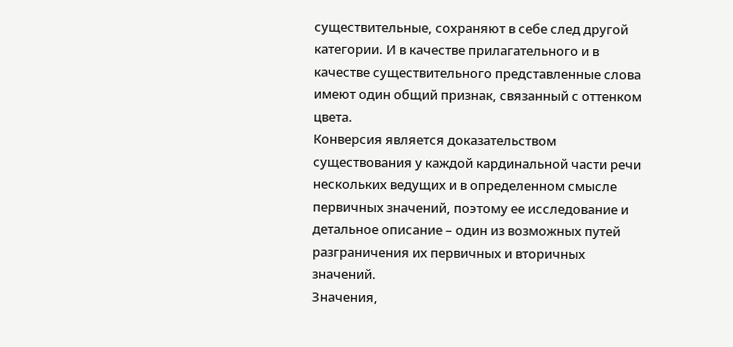существительные, сохраняют в себе след другой категории. И в качестве прилагательного и в качестве существительного представленные слова имеют один общий признак, связанный с оттенком цвета.
Конверсия является доказательством существования у каждой кардинальной части речи нескольких ведущих и в определенном смысле первичных значений, поэтому ее исследование и детальное описание – один из возможных путей разграничения их первичных и вторичных значений.
Значения,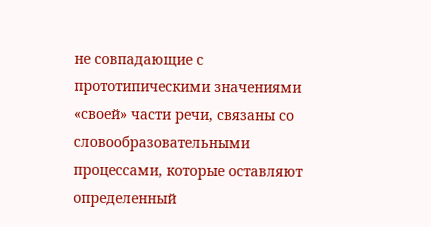не совпадающие с прототипическими значениями «своей» части речи, связаны со словообразовательными процессами, которые оставляют определенный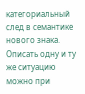категориальный след в семантике нового знака. Описать одну и ту же ситуацию можно при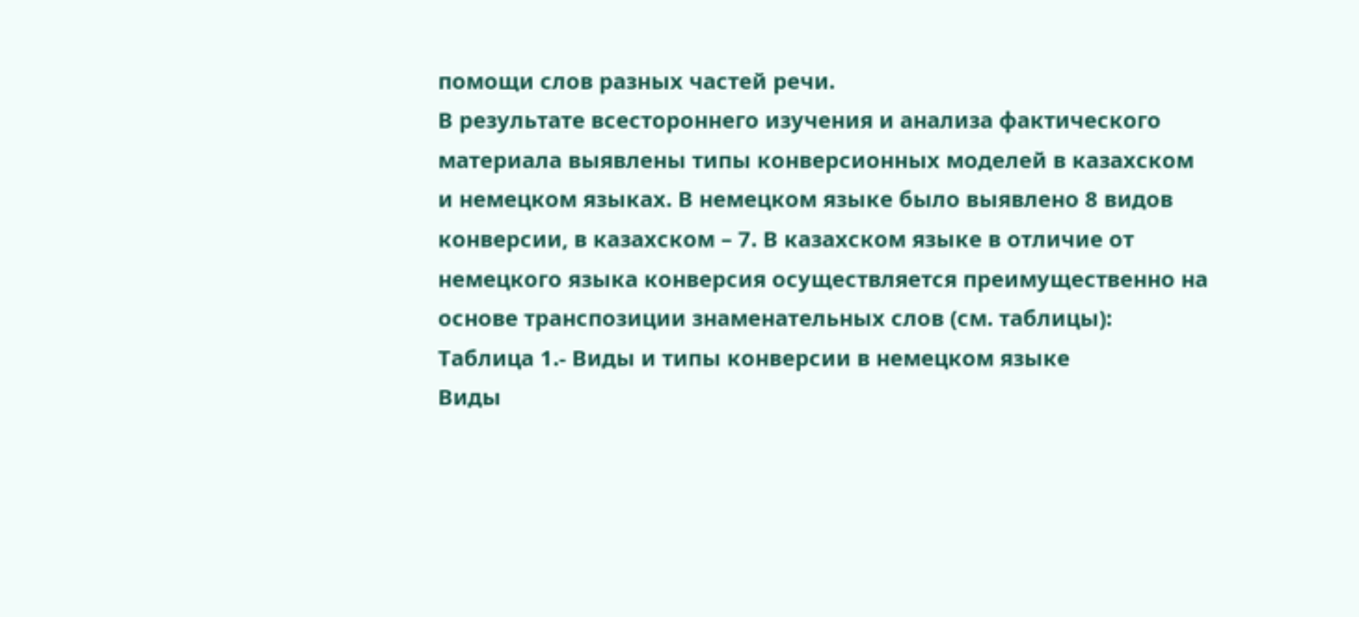помощи слов разных частей речи.
В результате всестороннего изучения и анализа фактического материала выявлены типы конверсионных моделей в казахском и немецком языках. В немецком языке было выявлено 8 видов конверсии, в казахском – 7. В казахском языке в отличие от немецкого языка конверсия осуществляется преимущественно на основе транспозиции знаменательных слов (см. таблицы):
Таблица 1.- Виды и типы конверсии в немецком языке
Виды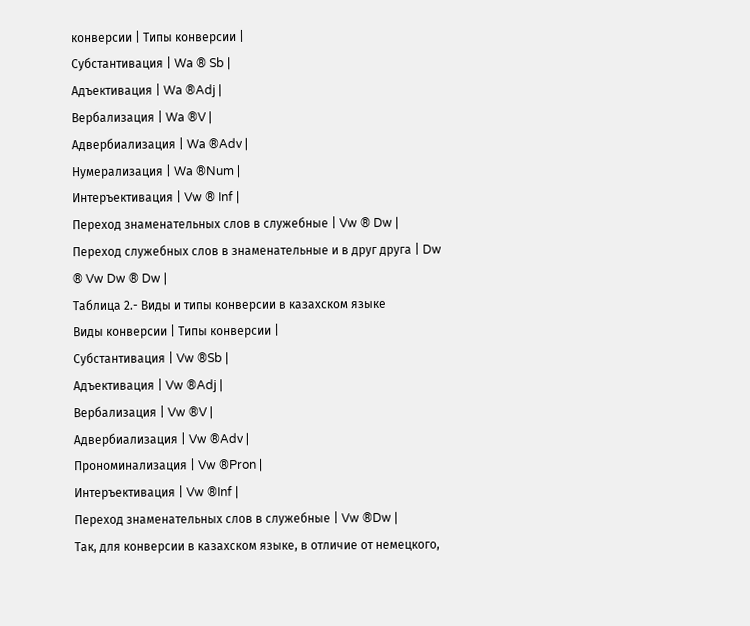конверсии | Типы конверсии |
Субстантивация | Wa ® Sb |
Адъективация | Wa ®Adj |
Вербализация | Wa ®V |
Адвербиализация | Wa ®Adv |
Нумерализация | Wa ®Num |
Интеръективация | Vw ® Inf |
Переход знаменательных слов в служебные | Vw ® Dw |
Переход служебных слов в знаменательные и в друг друга | Dw ® Vw Dw ® Dw |
Таблица 2.- Виды и типы конверсии в казахском языке
Виды конверсии | Типы конверсии |
Субстантивация | Vw ®Sb |
Адъективация | Vw ®Adj |
Вербализация | Vw ®V |
Адвербиализация | Vw ®Adv |
Прономинализация | Vw ®Pron |
Интеръективация | Vw ®Inf |
Переход знаменательных слов в служебные | Vw ®Dw |
Так, для конверсии в казахском языке, в отличие от немецкого,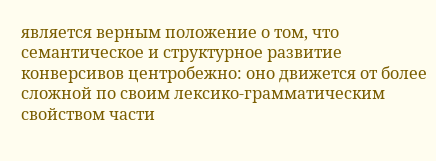является верным положение о том, что семантическое и структурное развитие конверсивов центробежно: оно движется от более сложной по своим лексико-грамматическим свойством части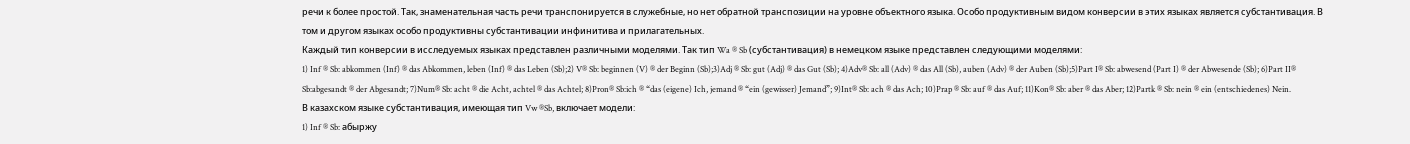речи к более простой. Так, знаменательная часть речи транспонируется в служебные, но нет обратной транспозиции на уровне объектного языка. Особо продуктивным видом конверсии в этих языках является субстантивация. В том и другом языках особо продуктивны субстантивации инфинитива и прилагательных.
Каждый тип конверсии в исследуемых языках представлен различными моделями. Так тип Wa ® Sb (субстантивация) в немецком языке представлен следующими моделями:
1) Inf ® Sb: abkommen (Inf) ® das Abkommen, leben (Inf) ® das Leben (Sb);2) V® Sb: beginnen (V) ® der Beginn (Sb);3)Adj ® Sb: gut (Adj) ® das Gut (Sb); 4)Adv® Sb: all (Adv) ® das All (Sb), auben (Adv) ® der Auben (Sb);5)Part I® Sb: abwesend (Part I) ® der Abwesende (Sb); 6)Part II® Sb:abgesandt ® der Abgesandt; 7)Num® Sb: acht ® die Acht, achtel ® das Achtel; 8)Pron® Sb:ich ® “das (eigene) Ich, jemand ® “ein (gewisser) Jemand”; 9)Int® Sb: ach ® das Ach; 10)Prap ® Sb: auf ® das Auf; 11)Kon® Sb: aber ® das Aber; 12)Partk ® Sb: nein ® ein (entschiedenes) Nein.
В казахском языке субстантивация, имеющая тип Vw ®Sb, включает модели:
1) Inf ® Sb: абыржу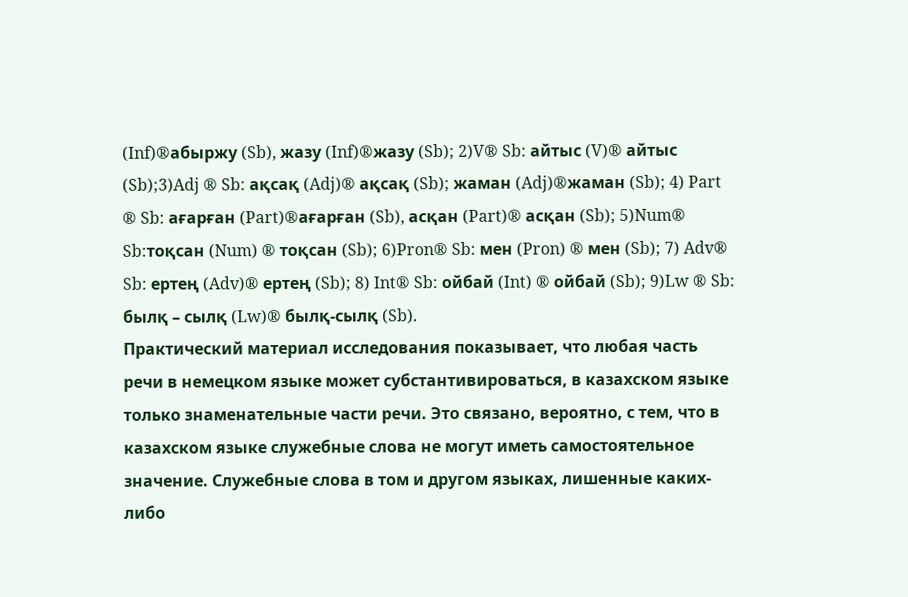(Inf)®абыржу (Sb), жазу (Inf)®жазу (Sb); 2)V® Sb: айтыс (V)® айтыс (Sb);3)Adj ® Sb: ақсақ (Adj)® ақсақ (Sb); жаман (Adj)®жаман (Sb); 4) Part ® Sb: ағарған (Part)®ағарған (Sb), асқан (Part)® асқан (Sb); 5)Num® Sb:тоқсан (Num) ® тоқсан (Sb); 6)Pron® Sb: мен (Pron) ® мен (Sb); 7) Adv® Sb: ертең (Adv)® ертең (Sb); 8) Int® Sb: ойбай (Int) ® ойбай (Sb); 9)Lw ® Sb: былқ – сылқ (Lw)® былқ-сылқ (Sb).
Практический материал исследования показывает, что любая часть речи в немецком языке может субстантивироваться, в казахском языке только знаменательные части речи. Это связано, вероятно, с тем, что в казахском языке служебные слова не могут иметь самостоятельное значение. Служебные слова в том и другом языках, лишенные каких-либо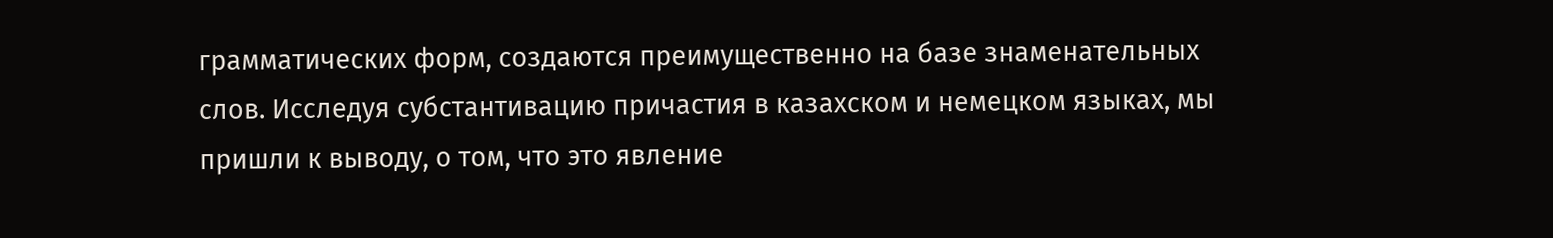грамматических форм, создаются преимущественно на базе знаменательных слов. Исследуя субстантивацию причастия в казахском и немецком языках, мы пришли к выводу, о том, что это явление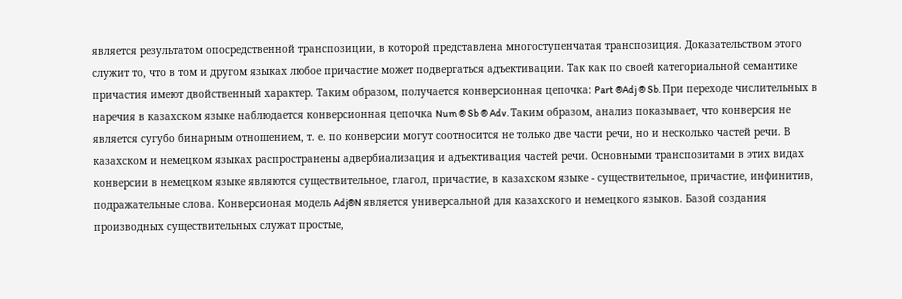является результатом опосредственной транспозиции, в которой представлена многоступенчатая транспозиция. Доказательством этого служит то, что в том и другом языках любое причастие может подвергаться адъективации. Так как по своей категориальной семантике причастия имеют двойственный характер. Таким образом, получается конверсионная цепочка: Part ®Adj ® Sb. При переходе числительных в наречия в казахском языке наблюдается конверсионная цепочка Num ® Sb ® Adv. Таким образом, анализ показывает, что конверсия не является сугубо бинарным отношением, т. е. по конверсии могут соотносится не только две части речи, но и несколько частей речи. В казахском и немецком языках распространены адвербиализация и адъективация частей речи. Основными транспозитами в этих видах конверсии в немецком языке являются существительное, глагол, причастие, в казахском языке - существительное, причастие, инфинитив, подражательные слова. Конверсионая модель Adj®N является универсальной для казахского и немецкого языков. Базой создания производных существительных служат простые,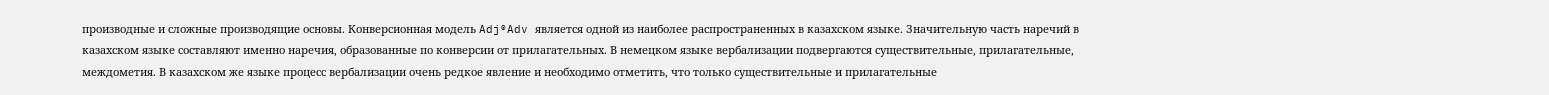производные и сложные производящие основы. Конверсионная модель Adj®Adv является одной из наиболее распространенных в казахском языке. Значительную часть наречий в казахском языке составляют именно наречия, образованные по конверсии от прилагательных. В немецком языке вербализации подвергаются существительные, прилагательные, междометия. В казахском же языке процесс вербализации очень редкое явление и необходимо отметить, что только существительные и прилагательные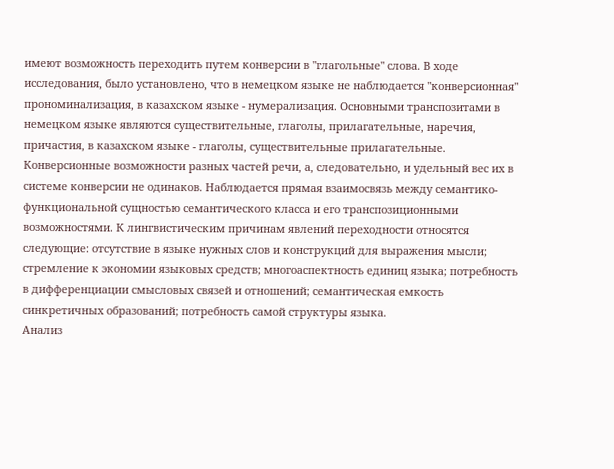имеют возможность переходить путем конверсии в "глагольные" слова. В ходе исследования, было установлено, что в немецком языке не наблюдается "конверсионная" прономинализация, в казахском языке - нумерализация. Основными транспозитами в немецком языке являются существительные, глаголы, прилагательные, наречия, причастия, в казахском языке - глаголы, существительные прилагательные. Конверсионные возможности разных частей речи, а, следовательно, и удельный вес их в системе конверсии не одинаков. Наблюдается прямая взаимосвязь между семантико-функциональной сущностью семантического класса и его транспозиционными возможностями. К лингвистическим причинам явлений переходности относятся следующие: отсутствие в языке нужных слов и конструкций для выражения мысли; стремление к экономии языковых средств; многоаспектность единиц языка; потребность в дифференциации смысловых связей и отношений; семантическая емкость синкретичных образований; потребность самой структуры языка.
Анализ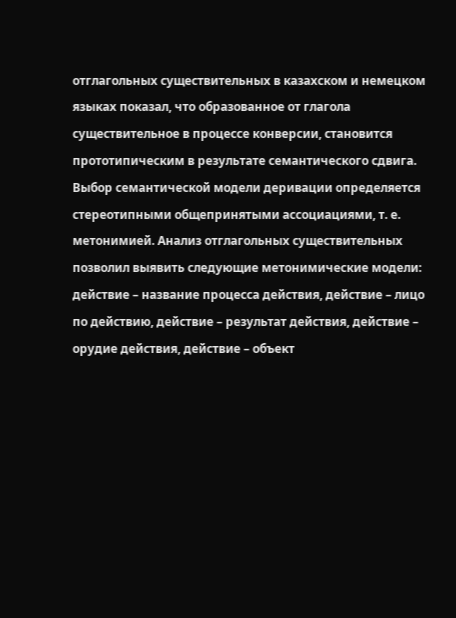отглагольных существительных в казахском и немецком языках показал, что образованное от глагола существительное в процессе конверсии, становится прототипическим в результате семантического сдвига. Выбор семантической модели деривации определяется стереотипными общепринятыми ассоциациями, т. е. метонимией. Анализ отглагольных существительных позволил выявить следующие метонимические модели: действие – название процесса действия, действие – лицо по действию, действие – результат действия, действие – орудие действия, действие – объект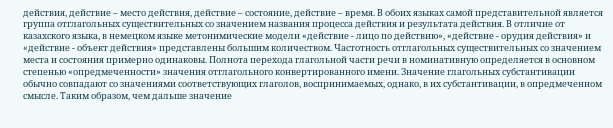действия, действие – место действия, действие – состояние, действие – время. В обоих языках самой представительной является группа отглагольных существительных со значением названия процесса действия и результата действия. В отличие от казахского языка, в немецком языке метонимические модели «действие - лицо по действию», «действие - орудия действия» и «действие - объект действия» представлены большим количеством. Частотность отглагольных существительных со значением места и состояния примерно одинаковы. Полнота перехода глагольной части речи в номинативную определяется в основном степенью «опредмеченности» значения отглагольного конвертированного имени. Значение глагольных субстантивации обычно совпадают со значениями соответствующих глаголов, воспринимаемых, однако, в их субстантивации, в опредмеченном смысле. Таким образом, чем дальше значение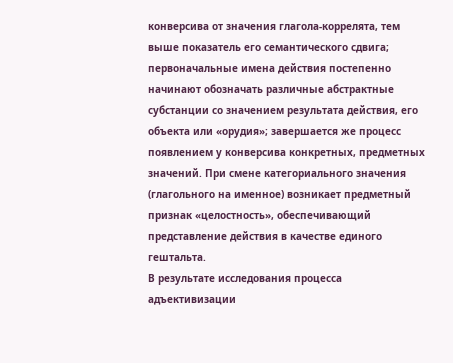конверсива от значения глагола-коррелята, тем выше показатель его семантического сдвига; первоначальные имена действия постепенно начинают обозначать различные абстрактные субстанции со значением результата действия, его объекта или «орудия»; завершается же процесс появлением у конверсива конкретных, предметных значений. При смене категориального значения (глагольного на именное) возникает предметный признак «целостность», обеспечивающий представление действия в качестве единого гештальта.
В результате исследования процесса адъективизации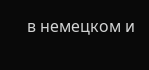в немецком и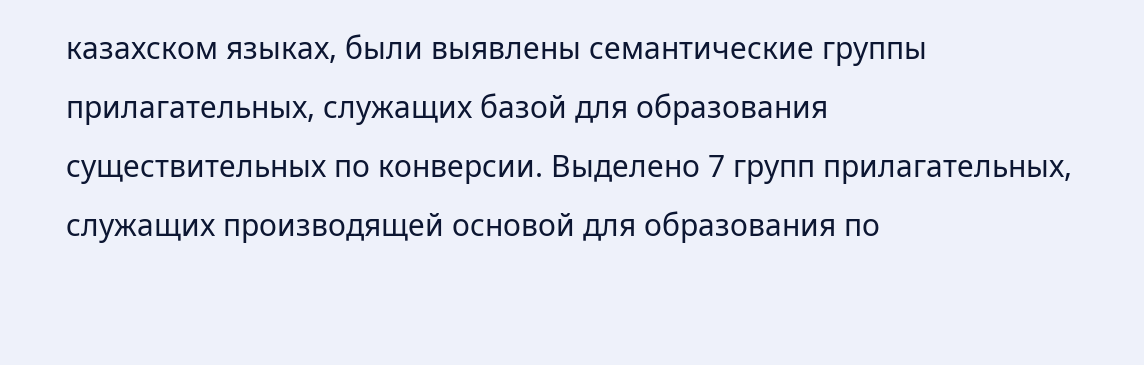казахском языках, были выявлены семантические группы прилагательных, служащих базой для образования существительных по конверсии. Выделено 7 групп прилагательных, служащих производящей основой для образования по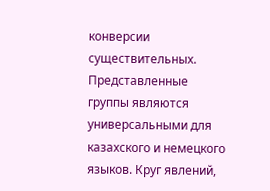конверсии существительных. Представленные группы являются универсальными для казахского и немецкого языков. Круг явлений,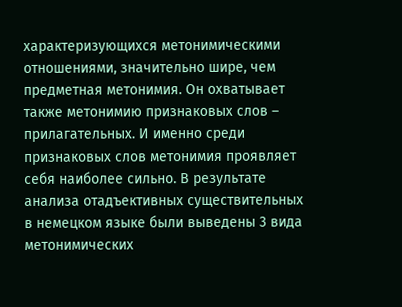характеризующихся метонимическими отношениями, значительно шире, чем предметная метонимия. Он охватывает также метонимию признаковых слов – прилагательных. И именно среди признаковых слов метонимия проявляет себя наиболее сильно. В результате анализа отадъективных существительных в немецком языке были выведены 3 вида метонимических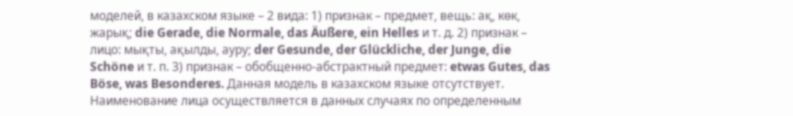моделей, в казахском языке – 2 вида: 1) признак – предмет, вещь: ақ, көк, жарық; die Gerade, die Normale, das Äußere, ein Helles и т. д. 2) признак – лицо: мықты, ақылды, ауру; der Gesunde, der Glückliche, der Junge, die Schöne и т. п. 3) признак – обобщенно-абстрактный предмет: etwas Gutes, das Böse, was Besonderes. Данная модель в казахском языке отсутствует. Наименование лица осуществляется в данных случаях по определенным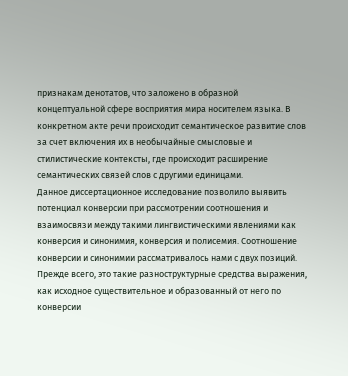признакам денотатов, что заложено в образной концептуальной сфере восприятия мира носителем языка. В конкретном акте речи происходит семантическое развитие слов за счет включения их в необычайные смысловые и стилистические контексты, где происходит расширение семантических связей слов с другими единицами.
Данное диссертационное исследование позволило выявить потенциал конверсии при рассмотрении соотношения и взаимосвязи между такими лингвистическими явлениями как конверсия и синонимия, конверсия и полисемия. Соотношение конверсии и синонимии рассматривалось нами с двух позиций. Прежде всего, это такие разноструктурные средства выражения, как исходное существительное и образованный от него по конверсии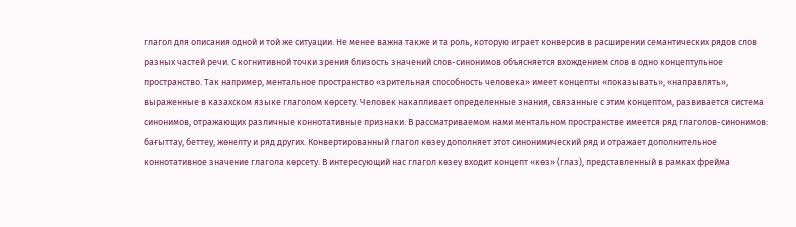глагол для описания одной и той же ситуации. Не менее важна также и та роль, которую играет конверсив в расширении семантических рядов слов разных частей речи. С когнитивной точки зрения близость значений слов-синонимов объясняется вхождением слов в одно концептульное пространство. Так например, ментальное пространство «зрительная способность человека» имеет концепты «показывать», «направлять», выраженные в казахском языке глаголом көрсету. Человек накапливает определенные знания, связанные с этим концептом, развивается система синонимов, отражающих различные коннотативные признаки. В рассматриваемом нами ментальном пространстве имеется ряд глаголов-синонимов: бағыттау, беттеу, жөнелту и ряд других. Конвертированный глагол көзеу дополняет этот синонимический ряд и отражает дополнительное коннотативное значение глагола көрсету. В интересующий нас глагол көзеу входит концепт «көз» (глаз), представленный в рамках фрейма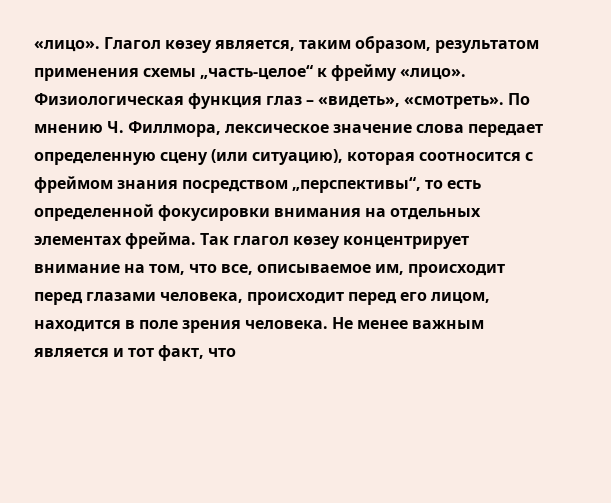«лицо». Глагол көзеу является, таким образом, результатом применения схемы „часть-целое“ к фрейму «лицо». Физиологическая функция глаз – «видеть», «смотреть». По мнению Ч. Филлмора, лексическое значение слова передает определенную сцену (или ситуацию), которая соотносится с фреймом знания посредством „перспективы“, то есть определенной фокусировки внимания на отдельных элементах фрейма. Так глагол көзеу концентрирует внимание на том, что все, описываемое им, происходит перед глазами человека, происходит перед его лицом, находится в поле зрения человека. Не менее важным является и тот факт, что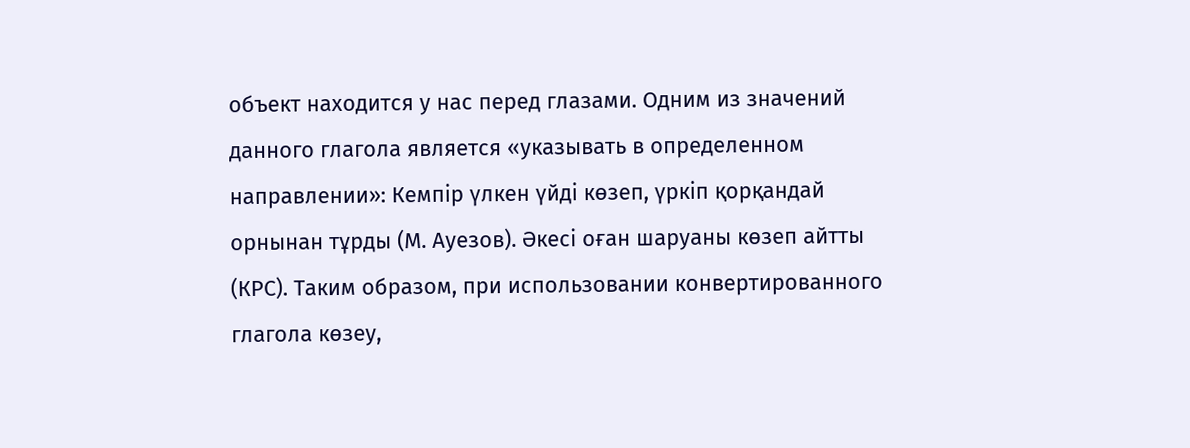объект находится у нас перед глазами. Одним из значений данного глагола является «указывать в определенном направлении»: Кемпір үлкен үйді көзеп, үркіп қорқандай орнынан тұрды (М. Ауезов). Әкесі оған шаруаны көзеп айтты (КРС). Таким образом, при использовании конвертированного глагола көзеу,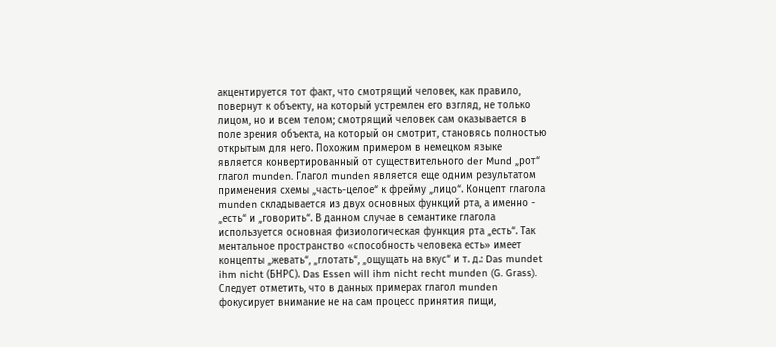акцентируется тот факт, что смотрящий человек, как правило, повернут к объекту, на который устремлен его взгляд, не только лицом, но и всем телом; смотрящий человек сам оказывается в поле зрения объекта, на который он смотрит, становясь полностью открытым для него. Похожим примером в немецком языке является конвертированный от существительного der Mund „рот“ глагол munden. Глагол munden является еще одним результатом применения схемы „часть-целое“ к фрейму „лицо“. Концепт глагола munden складывается из двух основных функций рта, а именно - „есть“ и „говорить“. В данном случае в семантике глагола используется основная физиологическая функция рта „есть“. Так ментальное пространство «способность человека есть» имеет концепты „жевать“, „глотать“, „ощущать на вкус“ и т. д.: Das mundet ihm nicht (БНРС). Das Essen will ihm nicht recht munden (G. Grass). Следует отметить, что в данных примерах глагол munden фокусирует внимание не на сам процесс принятия пищи,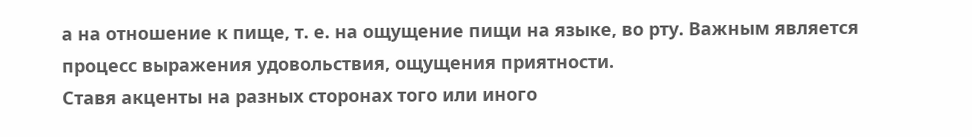а на отношение к пище, т. е. на ощущение пищи на языке, во рту. Важным является процесс выражения удовольствия, ощущения приятности.
Ставя акценты на разных сторонах того или иного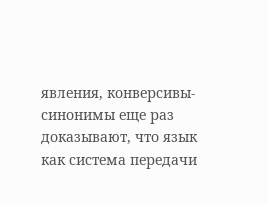явления, конверсивы-синонимы еще раз доказывают, что язык как система передачи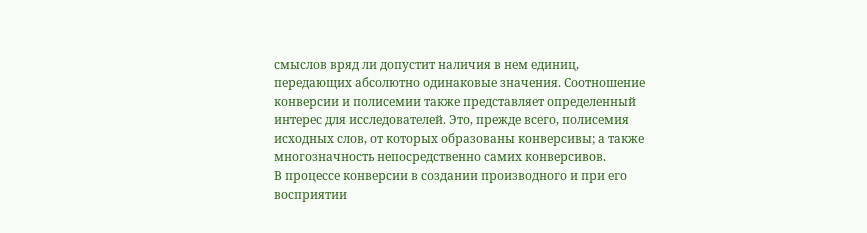смыслов вряд ли допустит наличия в нем единиц, передающих абсолютно одинаковые значения. Соотношение конверсии и полисемии также представляет определенный интерес для исследователей. Это, прежде всего, полисемия исходных слов, от которых образованы конверсивы; а также многозначность непосредственно самих конверсивов.
В процессе конверсии в создании производного и при его восприятии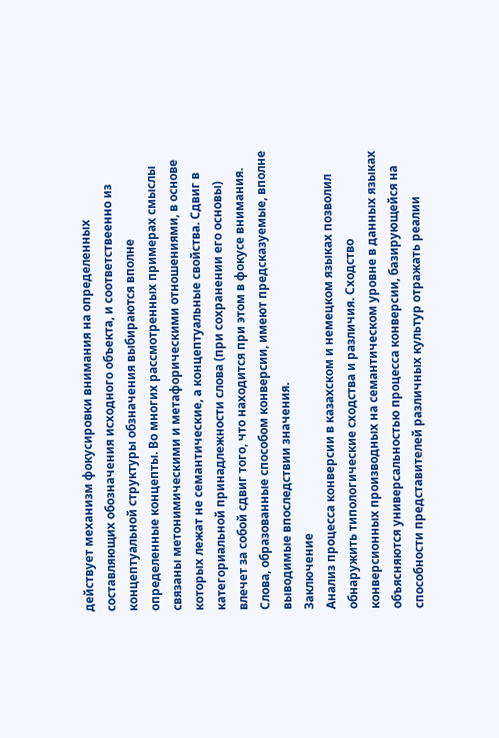действует механизм фокусировки внимания на определенных составляющих обозначения исходного объекта, и соответствеенно из концептуальной структуры обзначения выбираются вполне определенные концепты. Во многих рассмотренных примерах смыслы связаны метонимическими и метафорическими отношениями, в основе которых лежат не семантические, а концептуальные свойства. Сдвиг в категориальной принадлежности слова (при сохранении его основы) влечет за собой сдвиг того, что находится при этом в фокусе внимания. Слова, образованные способом конверсии, имеют предсказуемые, вполне выводимые впоследствии значения.
Заключение
Анализ процесса конверсии в казахском и немецком языках позволил обнаружить типологические сходства и различия. Сходство конверсионных производных на семантическом уровне в данных языках объясняются универсальностью процесса конверсии, базирующейся на способности представителей различных культур отражать реалии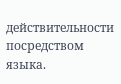действительности посредством языка.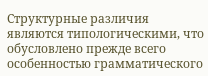Структурные различия являются типологическими, что обусловлено прежде всего особенностью грамматического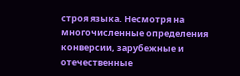строя языка. Несмотря на многочисленные определения конверсии, зарубежные и отечественные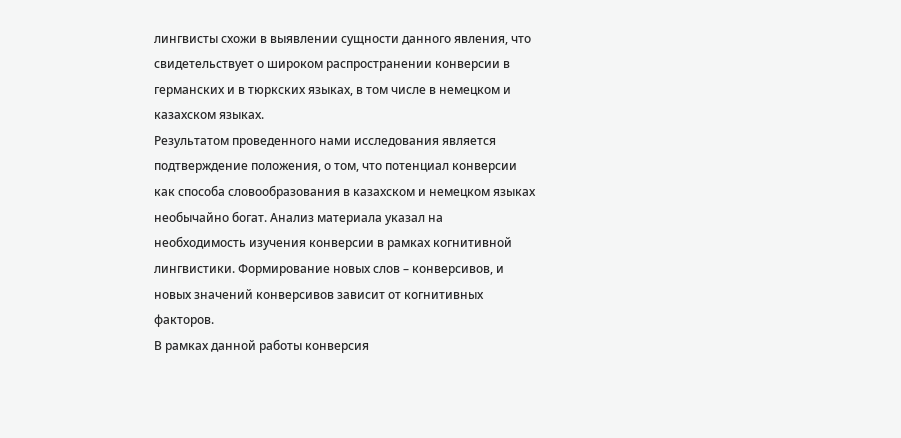лингвисты схожи в выявлении сущности данного явления, что свидетельствует о широком распространении конверсии в германских и в тюркских языках, в том числе в немецком и казахском языках.
Результатом проведенного нами исследования является подтверждение положения, о том, что потенциал конверсии как способа словообразования в казахском и немецком языках необычайно богат. Анализ материала указал на необходимость изучения конверсии в рамках когнитивной лингвистики. Формирование новых слов – конверсивов, и новых значений конверсивов зависит от когнитивных факторов.
В рамках данной работы конверсия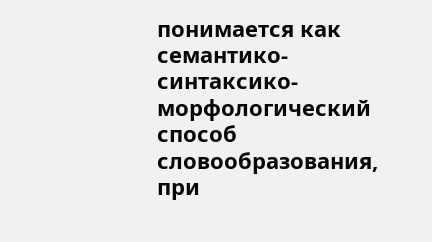понимается как семантико-синтаксико-морфологический способ словообразования, при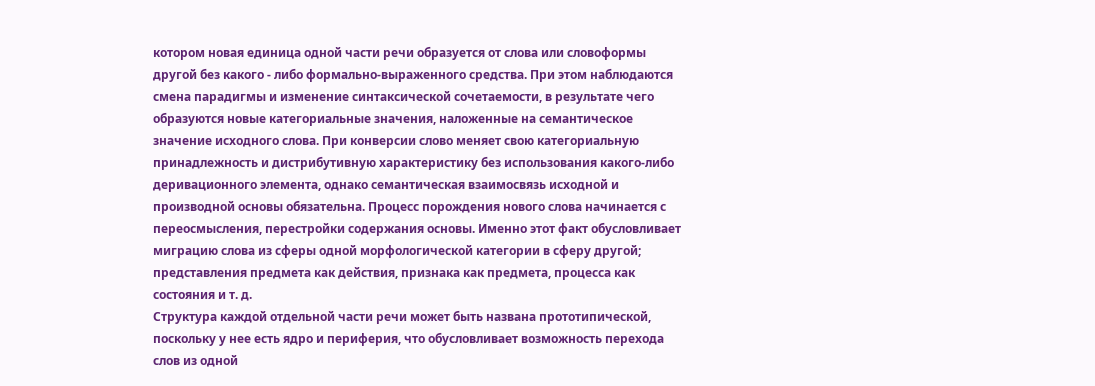котором новая единица одной части речи образуется от слова или словоформы другой без какого - либо формально-выраженного средства. При этом наблюдаются смена парадигмы и изменение синтаксической сочетаемости, в результате чего образуются новые категориальные значения, наложенные на семантическое значение исходного слова. При конверсии слово меняет свою категориальную принадлежность и дистрибутивную характеристику без использования какого-либо деривационного элемента, однако семантическая взаимосвязь исходной и производной основы обязательна. Процесс порождения нового слова начинается с переосмысления, перестройки содержания основы. Именно этот факт обусловливает миграцию слова из сферы одной морфологической категории в сферу другой; представления предмета как действия, признака как предмета, процесса как состояния и т. д.
Структура каждой отдельной части речи может быть названа прототипической, поскольку у нее есть ядро и периферия, что обусловливает возможность перехода слов из одной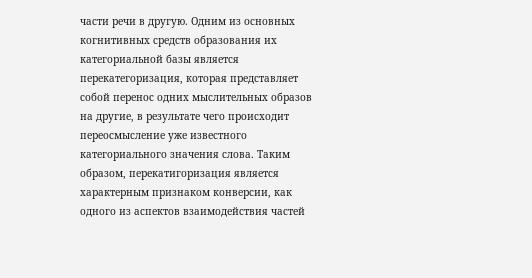части речи в другую. Одним из основных когнитивных средств образования их категориальной базы является перекатегоризация, которая представляет собой перенос одних мыслительных образов на другие, в результате чего происходит переосмысление уже известного категориального значения слова. Таким образом, перекатигоризация является характерным признаком конверсии, как одного из аспектов взаимодействия частей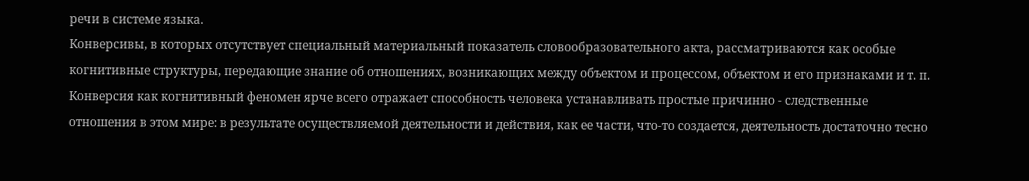речи в системе языка.
Конверсивы, в которых отсутствует специальный материальный показатель словообразовательного акта, рассматриваются как особые когнитивные структуры, передающие знание об отношениях, возникающих между объектом и процессом, объектом и его признаками и т. п. Конверсия как когнитивный феномен ярче всего отражает способность человека устанавливать простые причинно - следственные отношения в этом мире: в результате осуществляемой деятельности и действия, как ее части, что-то создается, деятельность достаточно тесно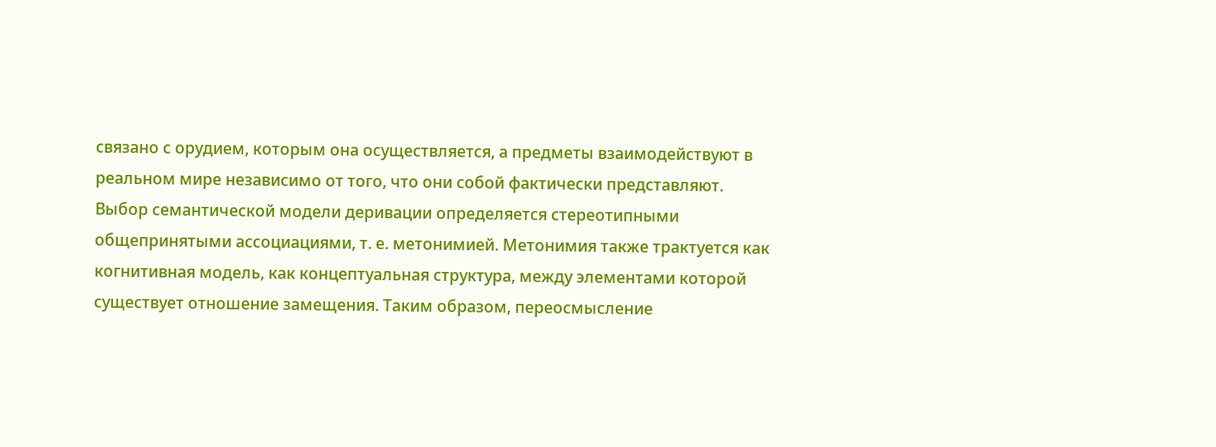связано с орудием, которым она осуществляется, а предметы взаимодействуют в реальном мире независимо от того, что они собой фактически представляют.
Выбор семантической модели деривации определяется стереотипными общепринятыми ассоциациями, т. е. метонимией. Метонимия также трактуется как когнитивная модель, как концептуальная структура, между элементами которой существует отношение замещения. Таким образом, переосмысление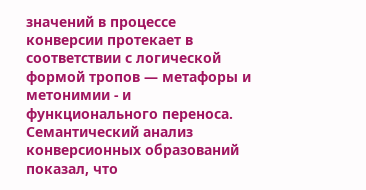значений в процессе конверсии протекает в соответствии с логической формой тропов — метафоры и метонимии - и функционального переноса. Семантический анализ конверсионных образований показал, что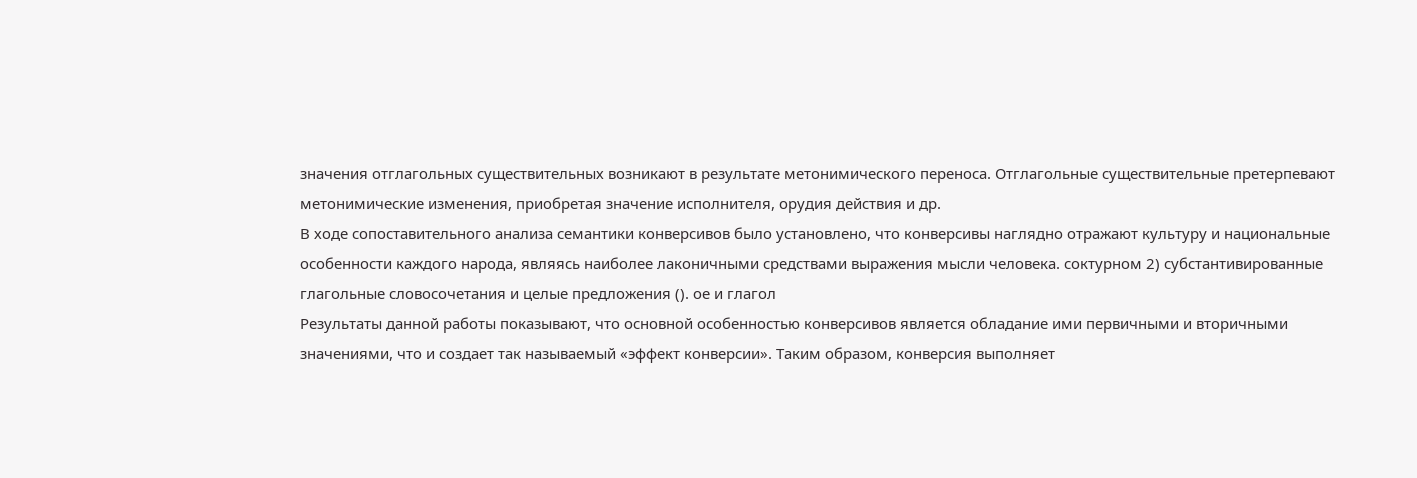значения отглагольных существительных возникают в результате метонимического переноса. Отглагольные существительные претерпевают метонимические изменения, приобретая значение исполнителя, орудия действия и др.
В ходе сопоставительного анализа семантики конверсивов было установлено, что конверсивы наглядно отражают культуру и национальные особенности каждого народа, являясь наиболее лаконичными средствами выражения мысли человека. соктурном 2) субстантивированные глагольные словосочетания и целые предложения (). ое и глагол
Результаты данной работы показывают, что основной особенностью конверсивов является обладание ими первичными и вторичными значениями, что и создает так называемый «эффект конверсии». Таким образом, конверсия выполняет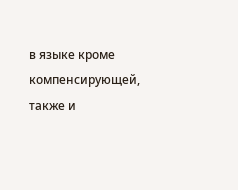в языке кроме компенсирующей, также и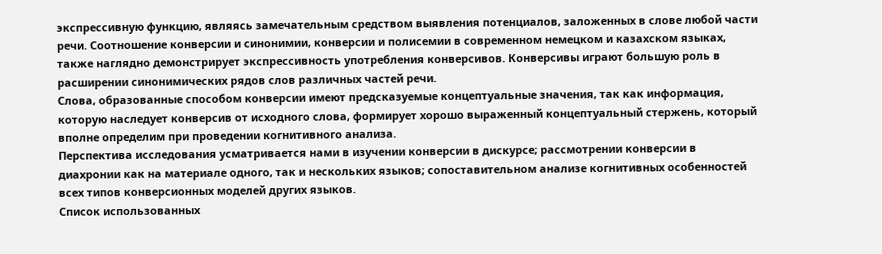экспрессивную функцию, являясь замечательным средством выявления потенциалов, заложенных в слове любой части речи. Соотношение конверсии и синонимии, конверсии и полисемии в современном немецком и казахском языках, также наглядно демонстрирует экспрессивность употребления конверсивов. Конверсивы играют большую роль в расширении синонимических рядов слов различных частей речи.
Слова, образованные способом конверсии имеют предсказуемые концептуальные значения, так как информация, которую наследует конверсив от исходного слова, формирует хорошо выраженный концептуальный стержень, который вполне определим при проведении когнитивного анализа.
Перспектива исследования усматривается нами в изучении конверсии в дискурсе; рассмотрении конверсии в диахронии как на материале одного, так и нескольких языков; сопоставительном анализе когнитивных особенностей всех типов конверсионных моделей других языков.
Список использованных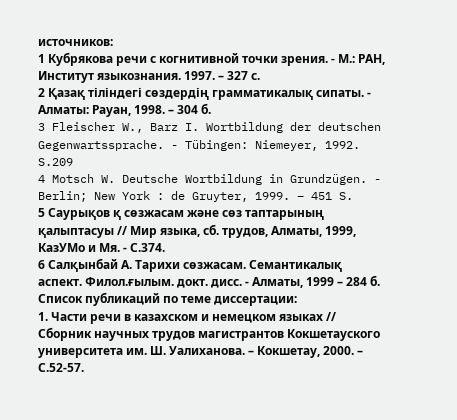источников:
1 Кубрякова речи с когнитивной точки зрения. - М.: РАН,
Институт языкознания. 1997. – 327 с.
2 Қазақ тіліндегі сөздердің грамматикалық сипаты. - Алматы: Рауан, 1998. – 304 б.
3 Fleischer W., Barz I. Wortbildung der deutschen Gegenwartssprache. - Tübingen: Niemeyer, 1992. S.209
4 Motsch W. Deutsche Wortbildung in Grundzügen. - Berlin; New York : de Gruyter, 1999. – 451 S.
5 Саурықов қ сөзжасам және сөз таптарының қалыптасуы // Мир языка, сб. трудов, Алматы, 1999, КазУМо и Мя. - С.374.
6 Салқынбай А. Тарихи сөзжасам. Семантикалық аспект. Филол.ғылым. докт. дисс. - Алматы, 1999 – 284 б.
Список публикаций по теме диссертации:
1. Части речи в казахском и немецком языках // Сборник научных трудов магистрантов Кокшетауского университета им. Ш. Уалиханова. – Кокшетау, 2000. – С.52-57.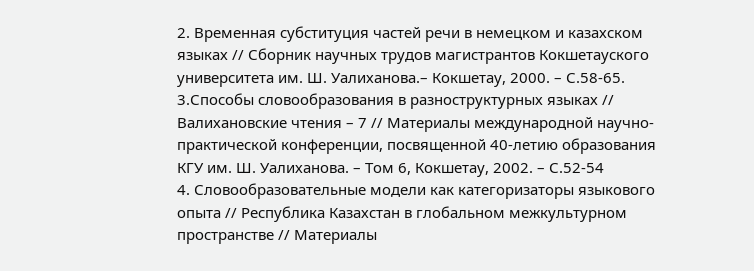2. Временная субституция частей речи в немецком и казахском языках // Сборник научных трудов магистрантов Кокшетауского университета им. Ш. Уалиханова.– Кокшетау, 2000. – С.58-65.
3.Способы словообразования в разноструктурных языках // Валихановские чтения – 7 // Материалы международной научно-практической конференции, посвященной 40-летию образования КГУ им. Ш. Уалиханова. – Том 6, Кокшетау, 2002. – С.52-54
4. Словообразовательные модели как категоризаторы языкового опыта // Республика Казахстан в глобальном межкультурном пространстве // Материалы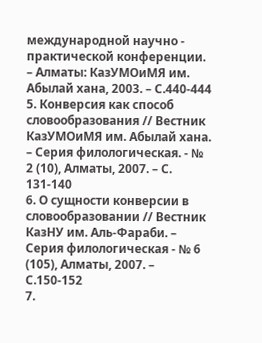международной научно - практической конференции. – Алматы: КазУМОиМЯ им. Абылай хана, 2003. – С.440-444
5. Конверсия как способ словообразования // Вестник КазУМОиМЯ им. Абылай хана. – Серия филологическая. - № 2 (10), Алматы, 2007. – С. 131-140
6. О сущности конверсии в словообразовании // Вестник КазНУ им. Аль-Фараби. – Серия филологическая - № 6 (105), Алматы, 2007. – С.150-152
7.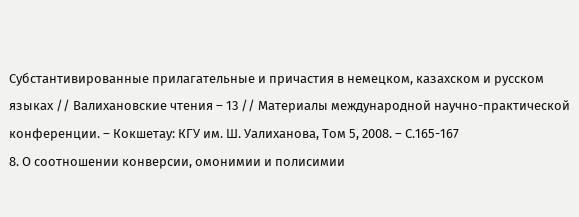Субстантивированные прилагательные и причастия в немецком, казахском и русском языках // Валихановские чтения – 13 // Материалы международной научно-практической конференции. – Кокшетау: КГУ им. Ш. Уалиханова, Том 5, 2008. – С.165-167
8. О соотношении конверсии, омонимии и полисимии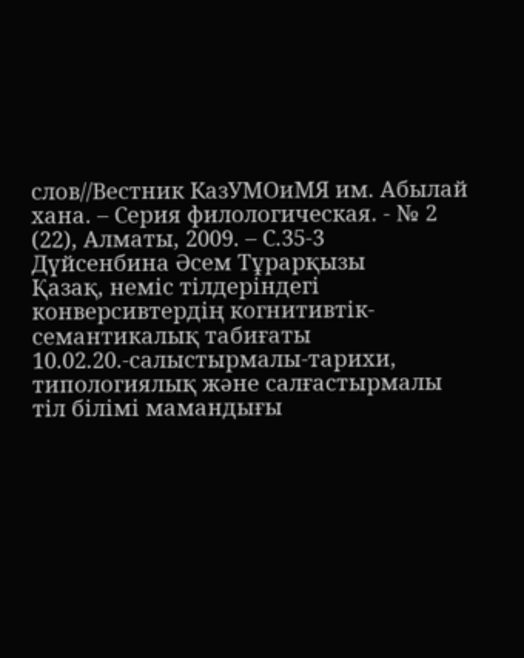слов//Вестник КазУМОиМЯ им. Абылай хана. – Серия филологическая. - № 2 (22), Алматы, 2009. – С.35-3
Дүйсенбина Әсем Тұрарқызы
Қазақ, неміс тілдеріндегі конверсивтердің когнитивтік-семантикалық табиғаты
10.02.20.-салыстырмалы-тарихи, типологиялық және салғастырмалы тіл білімі мамандығы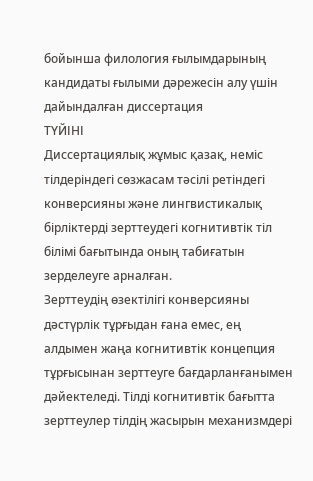бойынша филология ғылымдарының кандидаты ғылыми дәрежесін алу үшін дайындалған диссертация
ТҮЙІНІ
Диссертациялық жұмыс қазақ, неміс тілдеріндегі сөзжасам тәсілі ретіндегі конверсияны және лингвистикалық бірліктерді зерттеудегі когнитивтік тіл білімі бағытында оның табиғатын зерделеуге арналған.
Зерттеудің өзектілігі конверсияны дәстүрлік тұрғыдан ғана емес, ең алдымен жаңа когнитивтік концепция тұрғысынан зерттеуге бағдарланғанымен дәйектеледі. Тілді когнитивтік бағытта зерттеулер тілдің жасырын механизмдері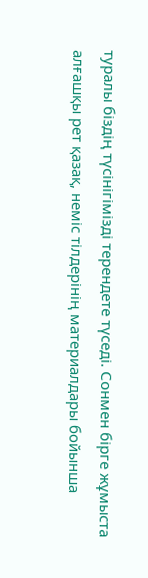туралы біздің түсінігімізді терендете түседі. Сонмен бірге жұмыста алғашқы рет қазақ, неміс тілдерінің материалдары бойынша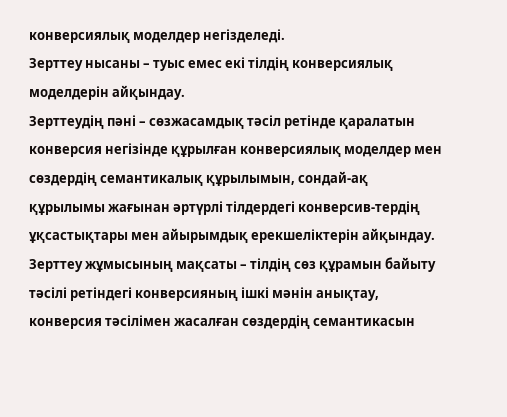конверсиялық моделдер негізделеді.
Зерттеу нысаны – туыс емес екі тілдің конверсиялық моделдерін айқындау.
Зерттеудің пәні – сөзжасамдық тәсіл ретінде қаралатын конверсия негізінде құрылған конверсиялық моделдер мен сөздердің семантикалық құрылымын, сондай-ақ құрылымы жағынан әртүрлі тілдердегі конверсив-тердің ұқсастықтары мен айырымдық ерекшеліктерін айқындау.
Зерттеу жұмысының мақсаты – тілдің сөз құрамын байыту тәсілі ретіндегі конверсияның ішкі мәнін анықтау, конверсия тәсілімен жасалған сөздердің семантикасын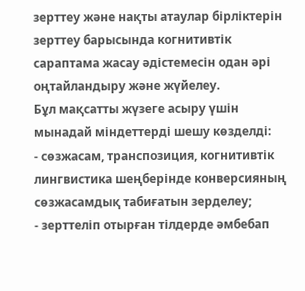зерттеу және нақты атаулар бірліктерін зерттеу барысында когнитивтік сараптама жасау әдістемесін одан әрі оңтайландыру және жүйелеу.
Бұл мақсатты жүзеге асыру үшін мынадай міндеттерді шешу көзделді:
- сөзжасам, транспозиция, когнитивтік лингвистика шеңберінде конверсияның сөзжасамдық табиғатын зерделеу;
- зерттеліп отырған тілдерде әмбебап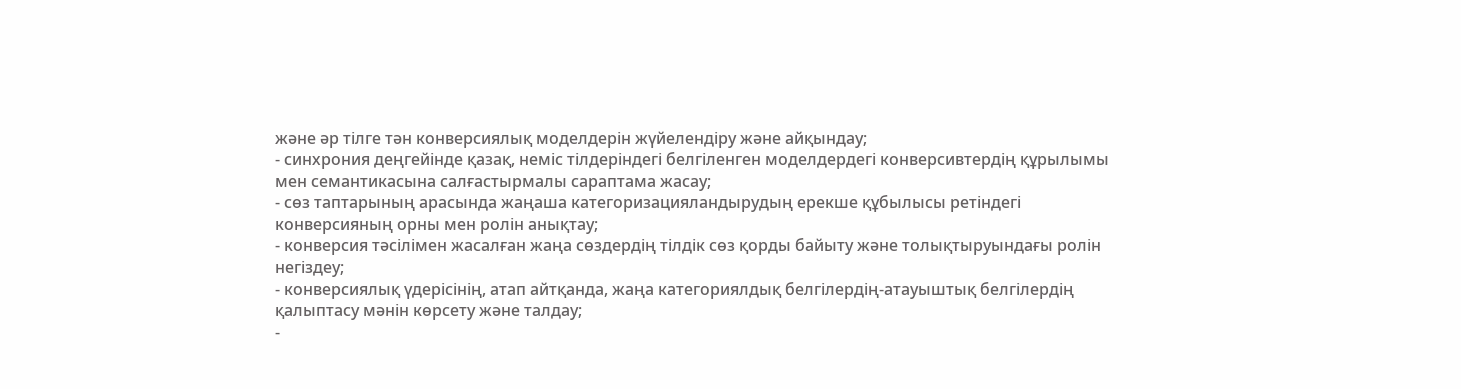және әр тілге тән конверсиялық моделдерін жүйелендіру және айқындау;
- синхрония деңгейінде қазақ, неміс тілдеріндегі белгіленген моделдердегі конверсивтердің құрылымы мен семантикасына салғастырмалы сараптама жасау;
- сөз таптарының арасында жаңаша категоризацияландырудың ерекше құбылысы ретіндегі конверсияның орны мен ролін анықтау;
- конверсия тәсілімен жасалған жаңа сөздердің тілдік сөз қорды байыту және толықтыруындағы ролін негіздеу;
- конверсиялық үдерісінің, атап айтқанда, жаңа категориялдық белгілердің-атауыштық белгілердің қалыптасу мәнін көрсету және талдау;
-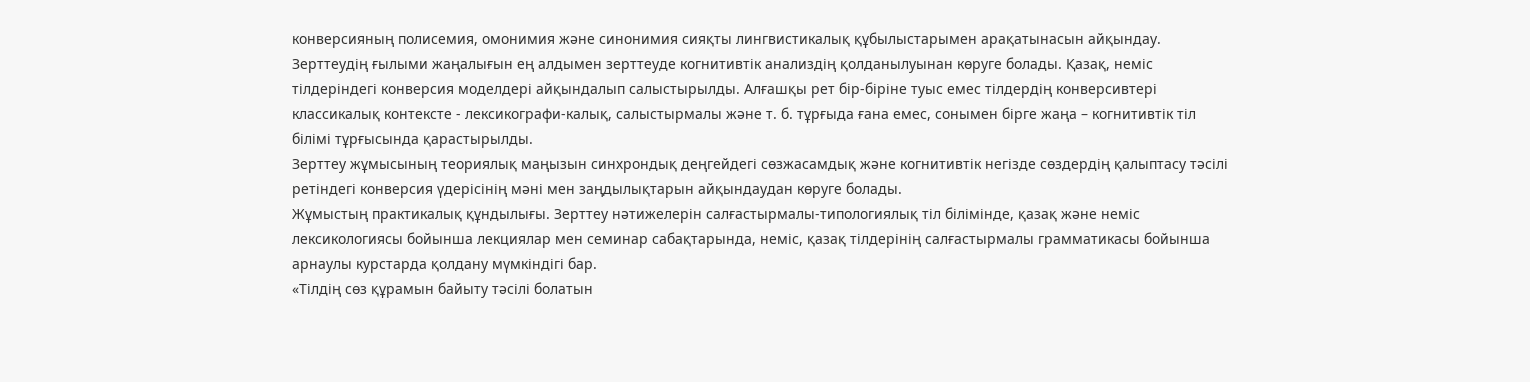конверсияның полисемия, омонимия және синонимия сияқты лингвистикалық құбылыстарымен арақатынасын айқындау.
Зерттеудің ғылыми жаңалығын ең алдымен зерттеуде когнитивтік анализдің қолданылуынан көруге болады. Қазақ, неміс тілдеріндегі конверсия моделдері айқындалып салыстырылды. Алғашқы рет бір-біріне туыс емес тілдердің конверсивтері классикалық контексте - лексикографи-калық, салыстырмалы және т. б. тұрғыда ғана емес, сонымен бірге жаңа – когнитивтік тіл білімі тұрғысында қарастырылды.
Зерттеу жұмысының теориялық маңызын синхрондық деңгейдегі сөзжасамдық және когнитивтік негізде сөздердің қалыптасу тәсілі ретіндегі конверсия үдерісінің мәні мен заңдылықтарын айқындаудан көруге болады.
Жұмыстың практикалық құндылығы. Зерттеу нәтижелерін салғастырмалы-типологиялық тіл білімінде, қазақ және неміс лексикологиясы бойынша лекциялар мен семинар сабақтарында, неміс, қазақ тілдерінің салғастырмалы грамматикасы бойынша арнаулы курстарда қолдану мүмкіндігі бар.
«Тілдің сөз құрамын байыту тәсілі болатын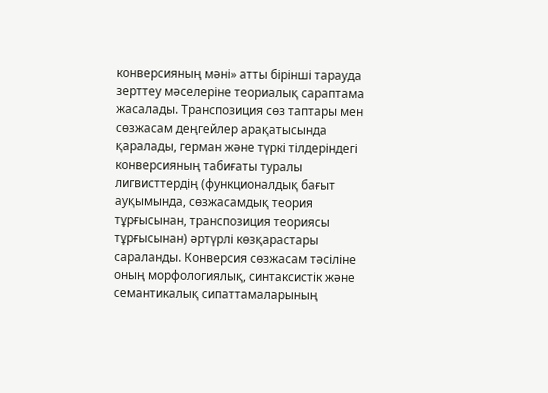конверсияның мәні» атты бірінші тарауда зерттеу мәселеріне теориалық сараптама жасалады. Транспозиция сөз таптары мен сөзжасам деңгейлер арақатысында қаралады, герман және түркі тілдеріндегі конверсияның табиғаты туралы лигвисттердің (функционалдық бағыт ауқымында, сөзжасамдық теория тұрғысынан, транспозиция теориясы тұрғысынан) әртүрлі көзқарастары сараланды. Конверсия сөзжасам тәсіліне оның морфологиялық, синтаксистік және семантикалық сипаттамаларының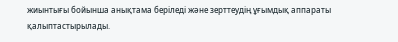жиынтығы бойынша анықтама беріледі және зерттеудің ұғымдық аппараты қалыптастырылады.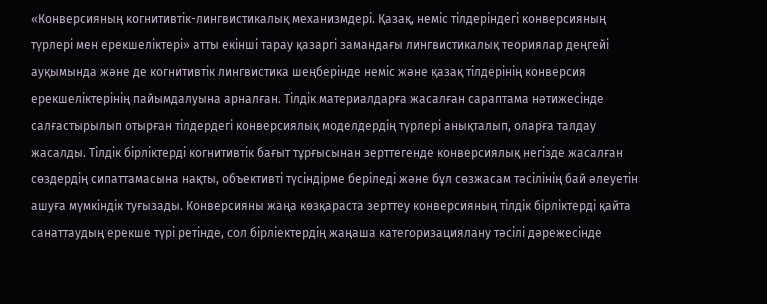«Конверсияның когнитивтік-лингвистикалық механизмдері. Қазақ, неміс тілдеріндегі конверсияның түрлері мен ерекшеліктері» атты екінші тарау қазаргі замандағы лингвистикалық теориялар деңгейі ауқымында және де когнитивтік лингвистика шеңберінде неміс және қазақ тілдерінің конверсия ерекшеліктерінің пайымдалуына арналған. Тілдік материалдарға жасалған сараптама нәтижесінде салғастырылып отырған тілдердегі конверсиялық моделдердің түрлері анықталып, оларға талдау жасалды. Тілдік бірліктерді когнитивтік бағыт тұрғысынан зерттегенде конверсиялық негізде жасалған сөздердің сипаттамасына нақты, объективті түсіндірме беріледі және бұл сөзжасам тәсілінің бай әлеуетін ашуға мүмкіндік туғызады. Конверсияны жаңа көзқараста зерттеу конверсияның тілдік бірліктерді қайта санаттаудың ерекше түрі ретінде, сол бірліектердің жаңаша категоризациялану тәсілі дәрежесінде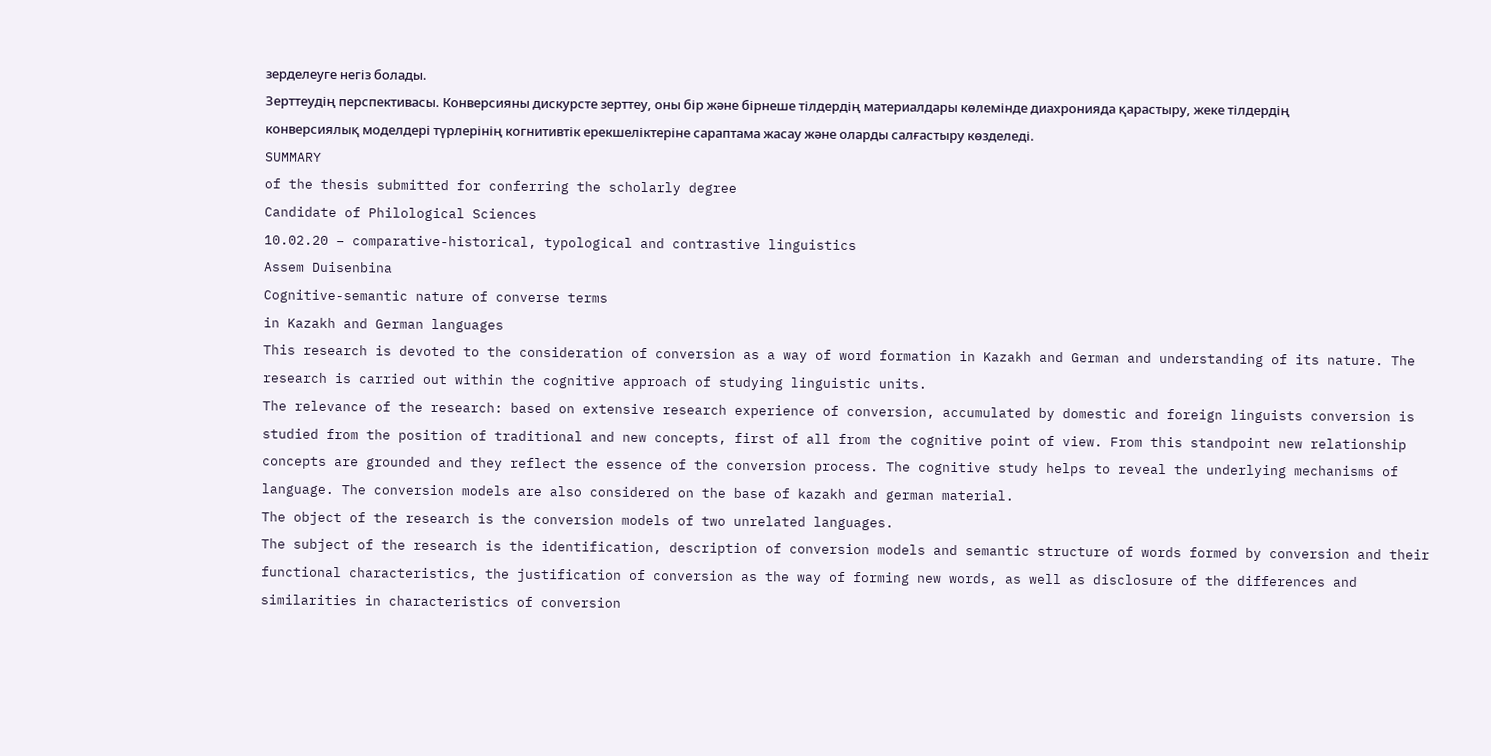зерделеуге негіз болады.
Зерттеудің перспективасы. Конверсияны дискурсте зерттеу, оны бір және бірнеше тілдердің материалдары көлемінде диахронияда қарастыру, жеке тілдердің конверсиялық моделдері түрлерінің когнитивтік ерекшеліктеріне сараптама жасау және оларды салғастыру көзделеді.
SUMMARY
of the thesis submitted for conferring the scholarly degree
Candidate of Philological Sciences
10.02.20 – comparative-historical, typological and contrastive linguistics
Assem Duisenbina
Cognitive-semantic nature of converse terms
in Kazakh and German languages
This research is devoted to the consideration of conversion as a way of word formation in Kazakh and German and understanding of its nature. The research is carried out within the cognitive approach of studying linguistic units.
The relevance of the research: based on extensive research experience of conversion, accumulated by domestic and foreign linguists conversion is studied from the position of traditional and new concepts, first of all from the cognitive point of view. From this standpoint new relationship concepts are grounded and they reflect the essence of the conversion process. The cognitive study helps to reveal the underlying mechanisms of language. The conversion models are also considered on the base of kazakh and german material.
The object of the research is the conversion models of two unrelated languages.
The subject of the research is the identification, description of conversion models and semantic structure of words formed by conversion and their functional characteristics, the justification of conversion as the way of forming new words, as well as disclosure of the differences and similarities in characteristics of conversion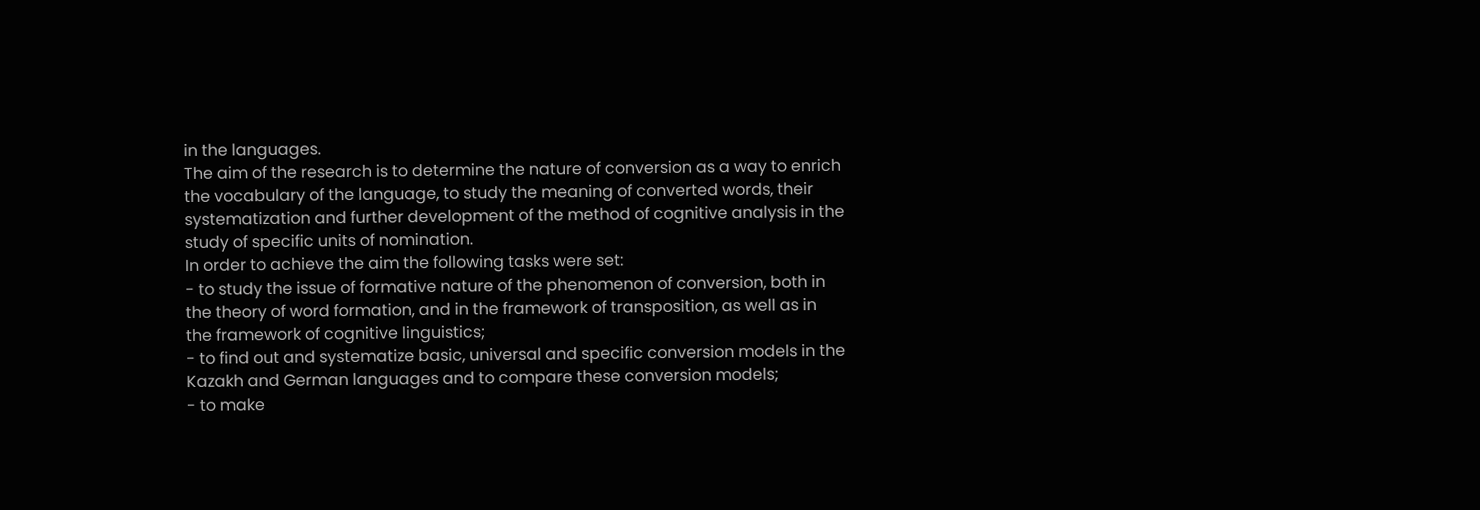in the languages.
The aim of the research is to determine the nature of conversion as a way to enrich the vocabulary of the language, to study the meaning of converted words, their systematization and further development of the method of cognitive analysis in the study of specific units of nomination.
In order to achieve the aim the following tasks were set:
- to study the issue of formative nature of the phenomenon of conversion, both in the theory of word formation, and in the framework of transposition, as well as in the framework of cognitive linguistics;
- to find out and systematize basic, universal and specific conversion models in the Kazakh and German languages and to compare these conversion models;
- to make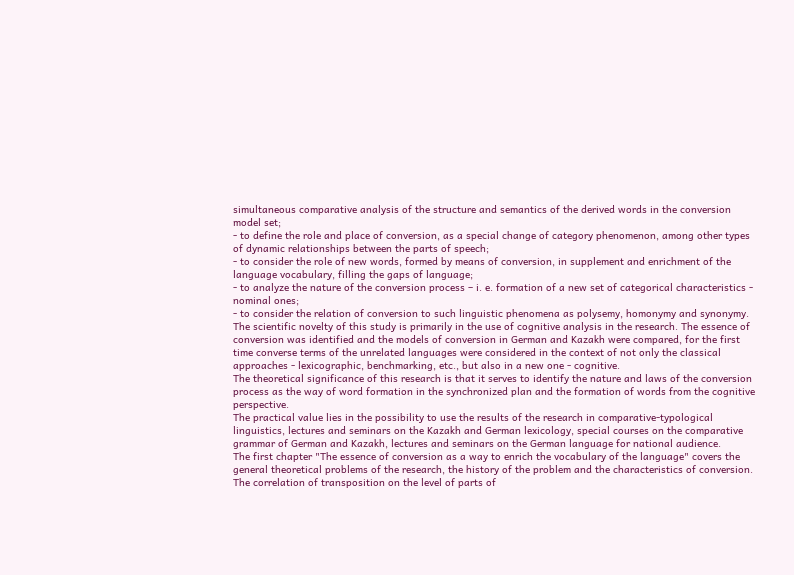simultaneous comparative analysis of the structure and semantics of the derived words in the conversion model set;
- to define the role and place of conversion, as a special change of category phenomenon, among other types of dynamic relationships between the parts of speech;
- to consider the role of new words, formed by means of conversion, in supplement and enrichment of the language vocabulary, filling the gaps of language;
- to analyze the nature of the conversion process – i. e. formation of a new set of categorical characteristics - nominal ones;
- to consider the relation of conversion to such linguistic phenomena as polysemy, homonymy and synonymy.
The scientific novelty of this study is primarily in the use of cognitive analysis in the research. The essence of conversion was identified and the models of conversion in German and Kazakh were compared, for the first time converse terms of the unrelated languages were considered in the context of not only the classical approaches - lexicographic, benchmarking, etc., but also in a new one - cognitive.
The theoretical significance of this research is that it serves to identify the nature and laws of the conversion process as the way of word formation in the synchronized plan and the formation of words from the cognitive perspective.
The practical value lies in the possibility to use the results of the research in comparative-typological linguistics, lectures and seminars on the Kazakh and German lexicology, special courses on the comparative grammar of German and Kazakh, lectures and seminars on the German language for national audience.
The first chapter "The essence of conversion as a way to enrich the vocabulary of the language" covers the general theoretical problems of the research, the history of the problem and the characteristics of conversion. The correlation of transposition on the level of parts of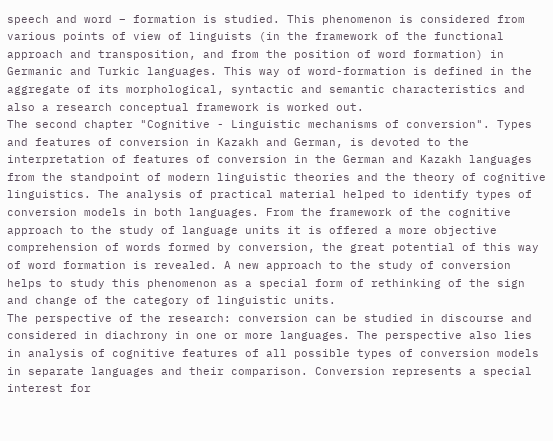speech and word – formation is studied. This phenomenon is considered from various points of view of linguists (in the framework of the functional approach and transposition, and from the position of word formation) in Germanic and Turkic languages. This way of word-formation is defined in the aggregate of its morphological, syntactic and semantic characteristics and also a research conceptual framework is worked out.
The second chapter "Cognitive - Linguistic mechanisms of conversion". Types and features of conversion in Kazakh and German, is devoted to the interpretation of features of conversion in the German and Kazakh languages from the standpoint of modern linguistic theories and the theory of cognitive linguistics. The analysis of practical material helped to identify types of conversion models in both languages. From the framework of the cognitive approach to the study of language units it is offered a more objective comprehension of words formed by conversion, the great potential of this way of word formation is revealed. A new approach to the study of conversion helps to study this phenomenon as a special form of rethinking of the sign and change of the category of linguistic units.
The perspective of the research: conversion can be studied in discourse and considered in diachrony in one or more languages. The perspective also lies in analysis of cognitive features of all possible types of conversion models in separate languages and their comparison. Conversion represents a special interest for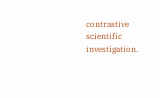contrastive scientific investigation.